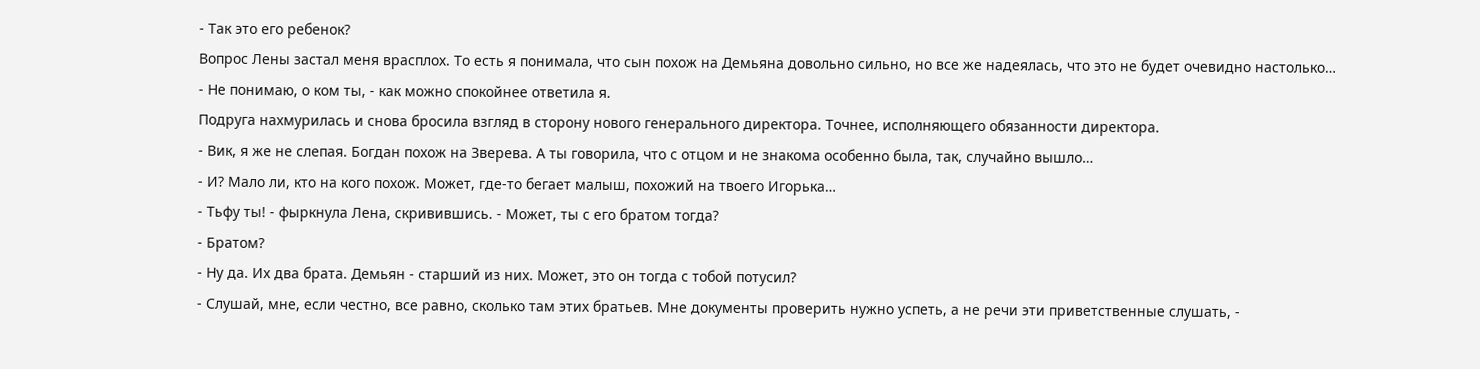- Так это его ребенок?
Вопрос Лены застал меня врасплох. То есть я понимала, что сын похож на Демьяна довольно сильно, но все же надеялась, что это не будет очевидно настолько…
- Не понимаю, о ком ты, - как можно спокойнее ответила я.
Подруга нахмурилась и снова бросила взгляд в сторону нового генерального директора. Точнее, исполняющего обязанности директора.
- Вик, я же не слепая. Богдан похож на Зверева. А ты говорила, что с отцом и не знакома особенно была, так, случайно вышло…
- И? Мало ли, кто на кого похож. Может, где-то бегает малыш, похожий на твоего Игорька…
- Тьфу ты! - фыркнула Лена, скривившись. - Может, ты с его братом тогда?
- Братом?
- Ну да. Их два брата. Демьян - старший из них. Может, это он тогда с тобой потусил?
- Слушай, мне, если честно, все равно, сколько там этих братьев. Мне документы проверить нужно успеть, а не речи эти приветственные слушать, -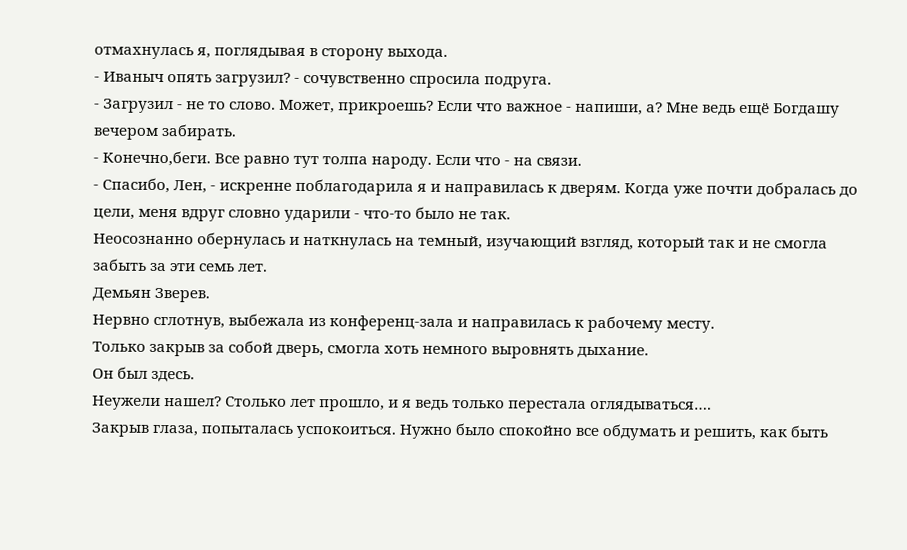отмахнулась я, поглядывая в сторону выхода.
- Иваныч опять загрузил? - сочувственно спросила подруга.
- Загрузил - не то слово. Может, прикроешь? Если что важное - напиши, а? Мне ведь ещё Богдашу вечером забирать.
- Конечно,беги. Все равно тут толпа народу. Если что - на связи.
- Спасибо, Лен, - искренне поблагодарила я и направилась к дверям. Когда уже почти добралась до цели, меня вдруг словно ударили - что-то было не так.
Неосознанно обернулась и наткнулась на темный, изучающий взгляд, который так и не смогла забыть за эти семь лет.
Демьян Зверев.
Нервно сглотнув, выбежала из конференц-зала и направилась к рабочему месту.
Только закрыв за собой дверь, смогла хоть немного выровнять дыхание.
Он был здесь.
Неужели нашел? Столько лет прошло, и я ведь только перестала оглядываться….
Закрыв глаза, попыталась успокоиться. Нужно было спокойно все обдумать и решить, как быть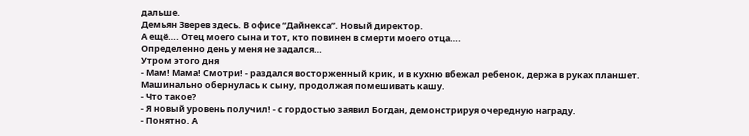дальше.
Демьян Зверев здесь. В офисе “Дайнекса”. Новый директор.
А ещё…. Отец моего сына и тот, кто повинен в смерти моего отца….
Определенно день у меня не задался…
Утром этого дня
- Мам! Мама! Смотри! - раздался восторженный крик, и в кухню вбежал ребенок, держа в руках планшет.
Машинально обернулась к сыну, продолжая помешивать кашу.
- Что такое?
- Я новый уровень получил! - с гордостью заявил Богдан, демонстрируя очередную награду.
- Понятно. А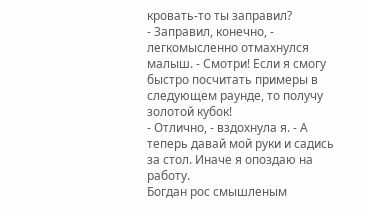кровать-то ты заправил?
- Заправил, конечно, - легкомысленно отмахнулся малыш. - Смотри! Если я смогу быстро посчитать примеры в следующем раунде, то получу золотой кубок!
- Отлично, - вздохнула я. - А теперь давай мой руки и садись за стол. Иначе я опоздаю на работу.
Богдан рос смышленым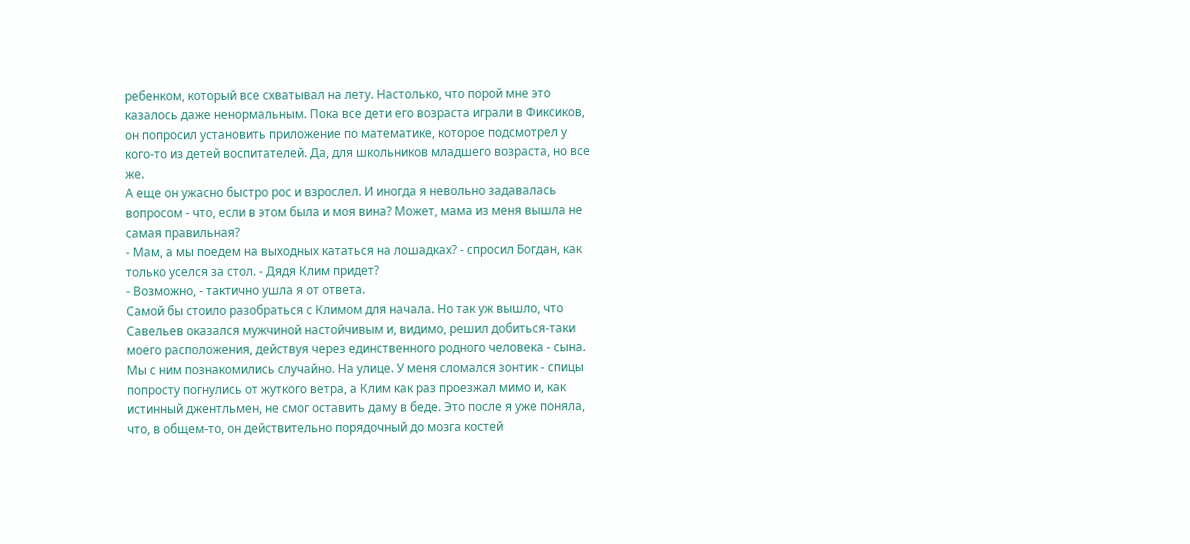ребенком, который все схватывал на лету. Настолько, что порой мне это казалось даже ненормальным. Пока все дети его возраста играли в Фиксиков, он попросил установить приложение по математике, которое подсмотрел у кого-то из детей воспитателей. Да, для школьников младшего возраста, но все же.
А еще он ужасно быстро рос и взрослел. И иногда я невольно задавалась вопросом - что, если в этом была и моя вина? Может, мама из меня вышла не самая правильная?
- Мам, а мы поедем на выходных кататься на лошадках? - спросил Богдан, как только уселся за стол. - Дядя Клим придет?
- Возможно, - тактично ушла я от ответа.
Самой бы стоило разобраться с Климом для начала. Но так уж вышло, что Савельев оказался мужчиной настойчивым и, видимо, решил добиться-таки моего расположения, действуя через единственного родного человека - сына.
Мы с ним познакомились случайно. На улице. У меня сломался зонтик - спицы попросту погнулись от жуткого ветра, а Клим как раз проезжал мимо и, как истинный джентльмен, не смог оставить даму в беде. Это после я уже поняла, что, в общем-то, он действительно порядочный до мозга костей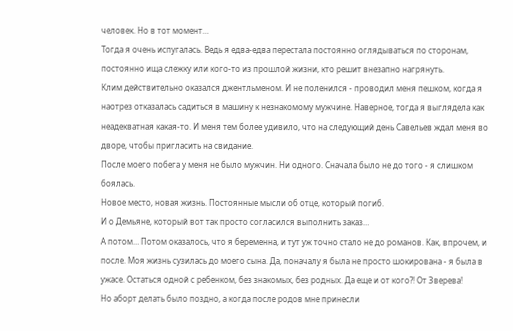человек. Но в тот момент…
Тогда я очень испугалась. Ведь я едва-едва перестала постоянно оглядываться по сторонам, постоянно ища слежку или кого-то из прошлой жизни, кто решит внезапно нагрянуть.
Клим действительно оказался джентльменом. И не поленился - проводил меня пешком, когда я наотрез отказалась садиться в машину к незнакомому мужчине. Наверное, тогда я выглядела как неадекватная какая-то. И меня тем более удивило, что на следующий день Савельев ждал меня во дворе, чтобы пригласить на свидание.
После моего побега у меня не было мужчин. Ни одного. Сначала было не до того - я слишком боялась.
Новое место, новая жизнь. Постоянные мысли об отце, который погиб.
И о Демьяне, который вот так просто согласился выполнить заказ…
А потом… Потом оказалось, что я беременна, и тут уж точно стало не до романов. Как, впрочем, и после. Моя жизнь сузилась до моего сына. Да, поначалу я была не просто шокирована - я была в ужасе. Остаться одной с ребенком, без знакомых, без родных. Да еще и от кого?! От Зверева!
Но аборт делать было поздно, а когда после родов мне принесли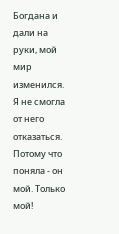Богдана и дали на руки, мой мир изменился. Я не смогла от него отказаться. Потому что поняла - он мой. Только мой!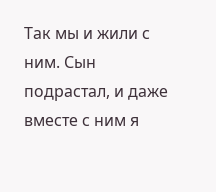Так мы и жили с ним. Сын подрастал, и даже вместе с ним я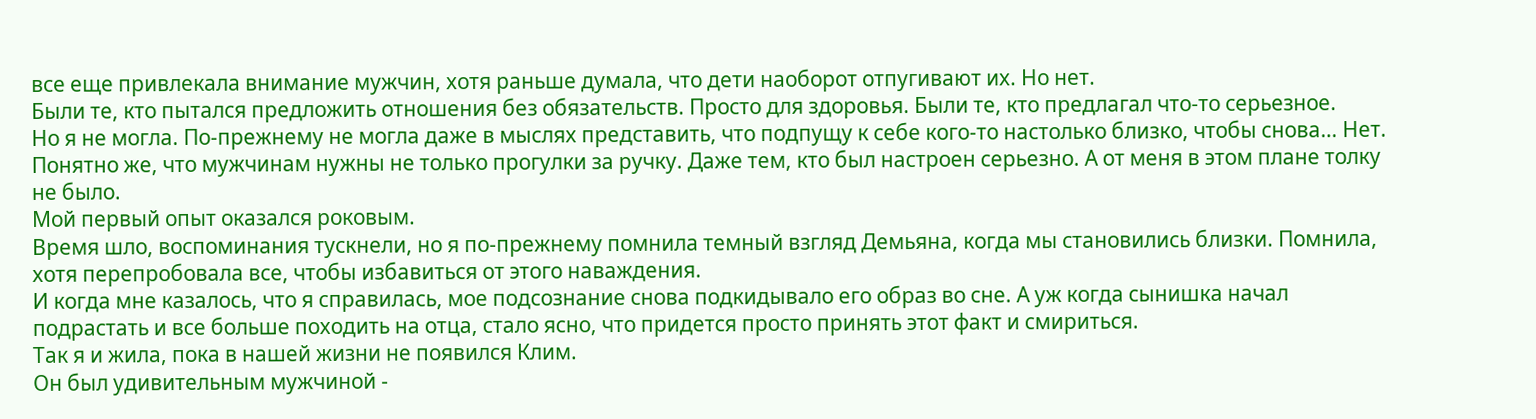все еще привлекала внимание мужчин, хотя раньше думала, что дети наоборот отпугивают их. Но нет.
Были те, кто пытался предложить отношения без обязательств. Просто для здоровья. Были те, кто предлагал что-то серьезное.
Но я не могла. По-прежнему не могла даже в мыслях представить, что подпущу к себе кого-то настолько близко, чтобы снова… Нет.
Понятно же, что мужчинам нужны не только прогулки за ручку. Даже тем, кто был настроен серьезно. А от меня в этом плане толку не было.
Мой первый опыт оказался роковым.
Время шло, воспоминания тускнели, но я по-прежнему помнила темный взгляд Демьяна, когда мы становились близки. Помнила, хотя перепробовала все, чтобы избавиться от этого наваждения.
И когда мне казалось, что я справилась, мое подсознание снова подкидывало его образ во сне. А уж когда сынишка начал подрастать и все больше походить на отца, стало ясно, что придется просто принять этот факт и смириться.
Так я и жила, пока в нашей жизни не появился Клим.
Он был удивительным мужчиной -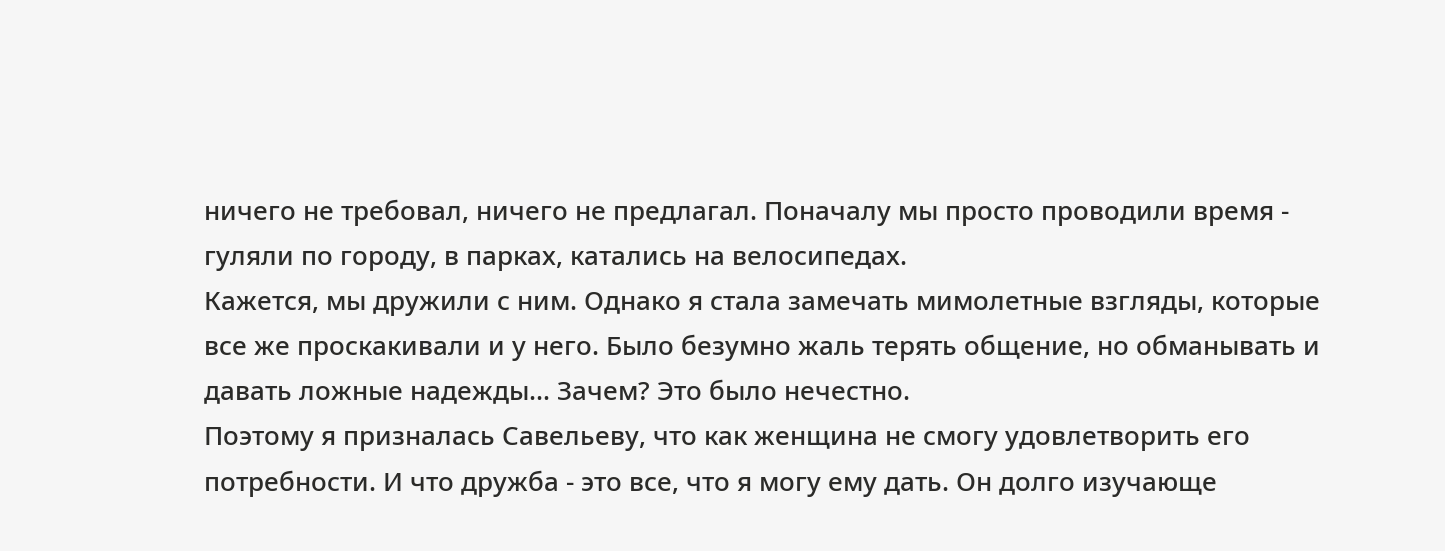ничего не требовал, ничего не предлагал. Поначалу мы просто проводили время - гуляли по городу, в парках, катались на велосипедах.
Кажется, мы дружили с ним. Однако я стала замечать мимолетные взгляды, которые все же проскакивали и у него. Было безумно жаль терять общение, но обманывать и давать ложные надежды… Зачем? Это было нечестно.
Поэтому я призналась Савельеву, что как женщина не смогу удовлетворить его потребности. И что дружба - это все, что я могу ему дать. Он долго изучающе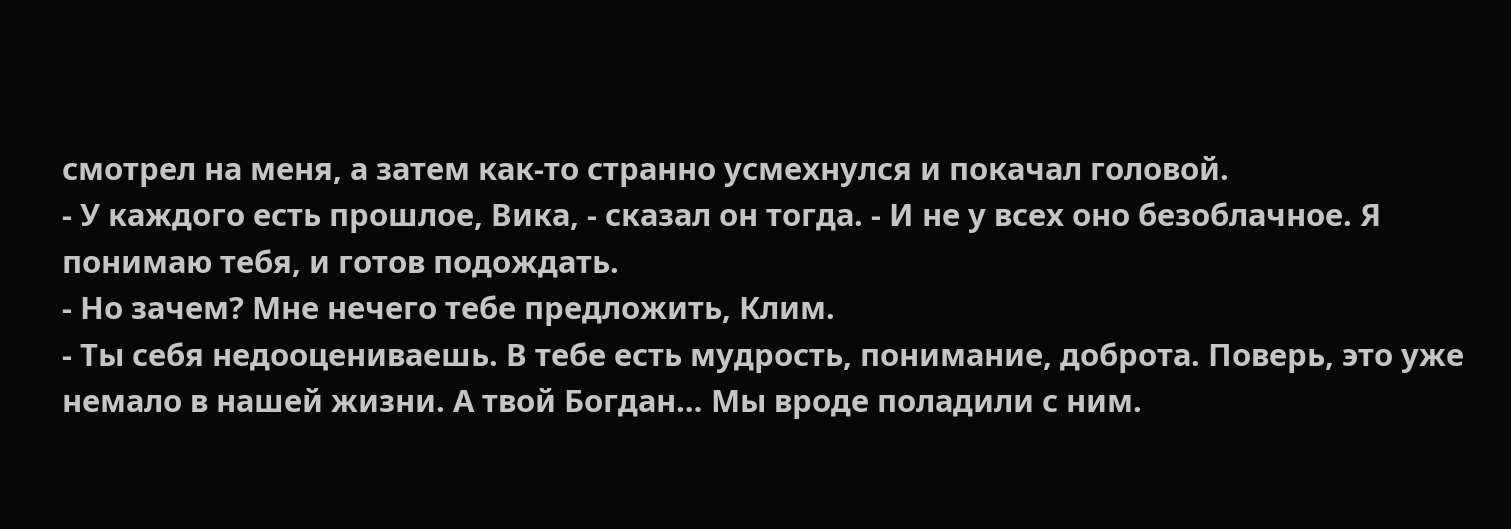смотрел на меня, а затем как-то странно усмехнулся и покачал головой.
- У каждого есть прошлое, Вика, - сказал он тогда. - И не у всех оно безоблачное. Я понимаю тебя, и готов подождать.
- Но зачем? Мне нечего тебе предложить, Клим.
- Ты себя недооцениваешь. В тебе есть мудрость, понимание, доброта. Поверь, это уже немало в нашей жизни. А твой Богдан… Мы вроде поладили с ним.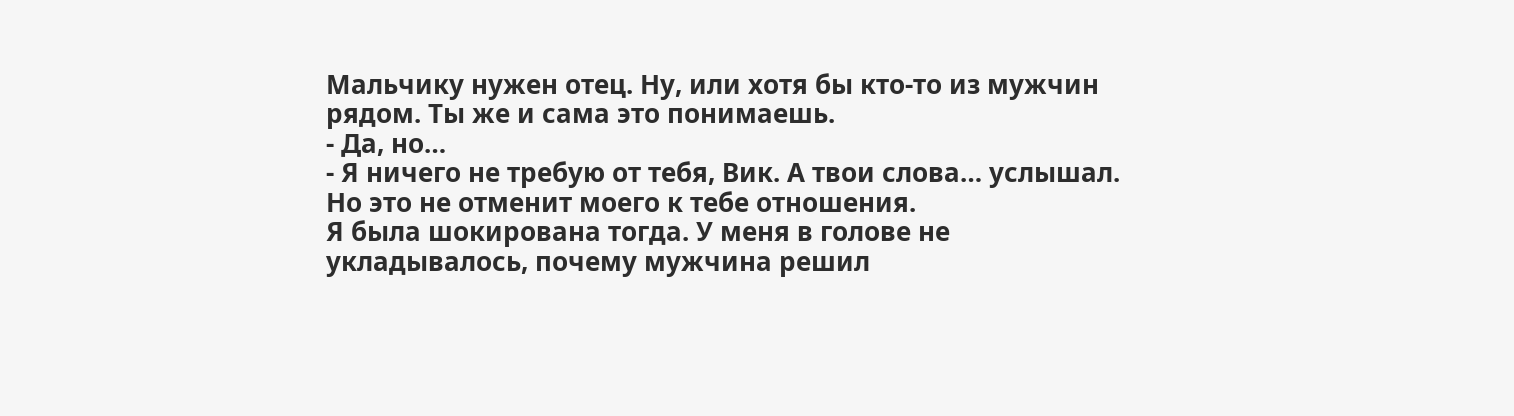Мальчику нужен отец. Ну, или хотя бы кто-то из мужчин рядом. Ты же и сама это понимаешь.
- Да, но…
- Я ничего не требую от тебя, Вик. А твои слова… услышал. Но это не отменит моего к тебе отношения.
Я была шокирована тогда. У меня в голове не укладывалось, почему мужчина решил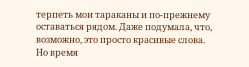терпеть мои тараканы и по-прежнему оставаться рядом. Даже подумала, что, возможно, это просто красивые слова.
Но время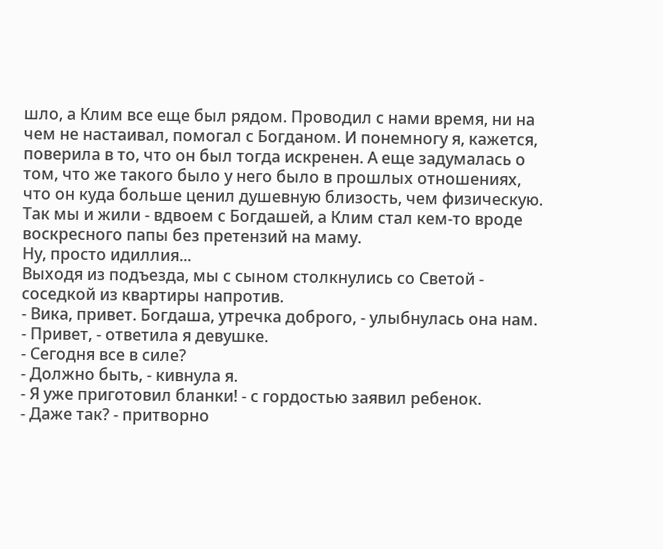шло, а Клим все еще был рядом. Проводил с нами время, ни на чем не настаивал, помогал с Богданом. И понемногу я, кажется, поверила в то, что он был тогда искренен. А еще задумалась о том, что же такого было у него было в прошлых отношениях, что он куда больше ценил душевную близость, чем физическую.
Так мы и жили - вдвоем с Богдашей, а Клим стал кем-то вроде воскресного папы без претензий на маму.
Ну, просто идиллия...
Выходя из подъезда, мы с сыном столкнулись со Светой - соседкой из квартиры напротив.
- Вика, привет. Богдаша, утречка доброго, - улыбнулась она нам.
- Привет, - ответила я девушке.
- Сегодня все в силе?
- Должно быть, - кивнула я.
- Я уже приготовил бланки! - с гордостью заявил ребенок.
- Даже так? - притворно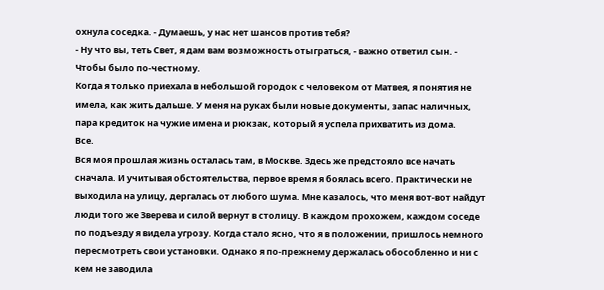охнула соседка. - Думаешь, у нас нет шансов против тебя?
- Ну что вы, теть Свет, я дам вам возможность отыграться, - важно ответил сын. - Чтобы было по-честному.
Когда я только приехала в небольшой городок с человеком от Матвея, я понятия не имела, как жить дальше. У меня на руках были новые документы, запас наличных, пара кредиток на чужие имена и рюкзак, который я успела прихватить из дома.
Все.
Вся моя прошлая жизнь осталась там, в Москве. Здесь же предстояло все начать сначала. И учитывая обстоятельства, первое время я боялась всего. Практически не выходила на улицу, дергалась от любого шума. Мне казалось, что меня вот-вот найдут люди того же Зверева и силой вернут в столицу. В каждом прохожем, каждом соседе по подъезду я видела угрозу. Когда стало ясно, что я в положении, пришлось немного пересмотреть свои установки. Однако я по-прежнему держалась обособленно и ни с кем не заводила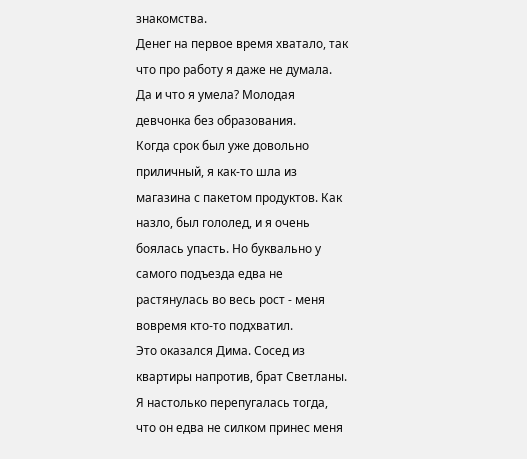знакомства.
Денег на первое время хватало, так что про работу я даже не думала. Да и что я умела? Молодая девчонка без образования.
Когда срок был уже довольно приличный, я как-то шла из магазина с пакетом продуктов. Как назло, был гололед, и я очень боялась упасть. Но буквально у самого подъезда едва не растянулась во весь рост - меня вовремя кто-то подхватил.
Это оказался Дима. Сосед из квартиры напротив, брат Светланы.
Я настолько перепугалась тогда, что он едва не силком принес меня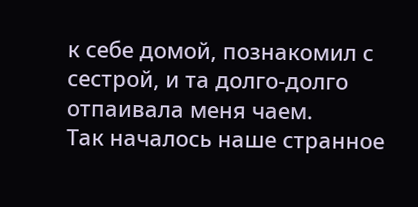к себе домой, познакомил с сестрой, и та долго-долго отпаивала меня чаем.
Так началось наше странное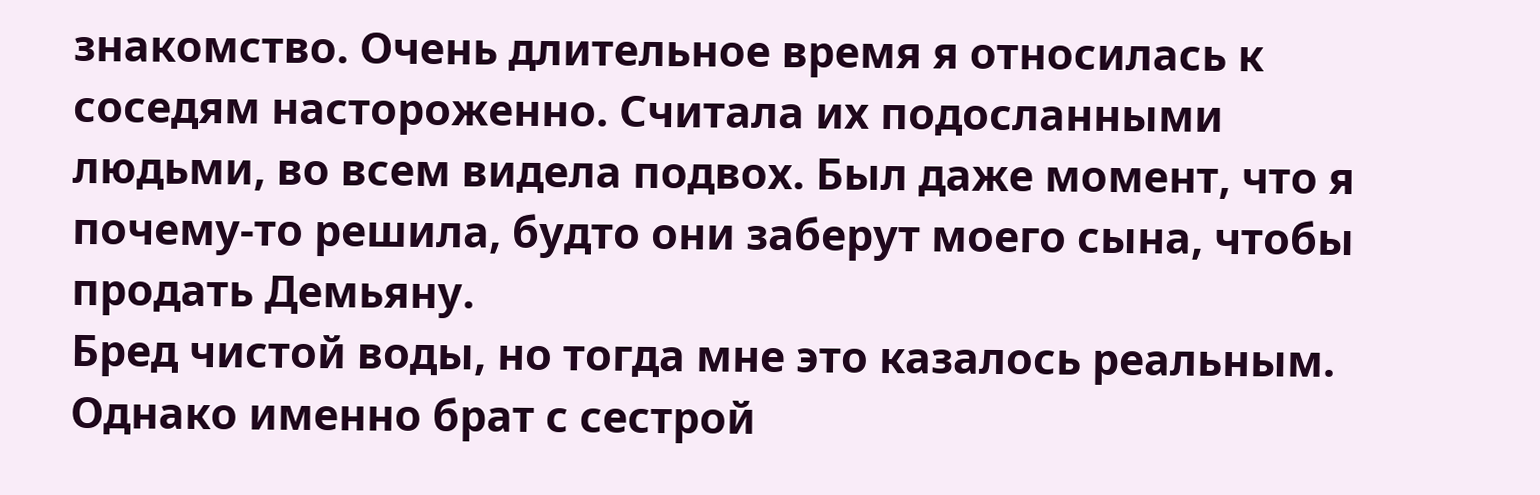знакомство. Очень длительное время я относилась к соседям настороженно. Считала их подосланными людьми, во всем видела подвох. Был даже момент, что я почему-то решила, будто они заберут моего сына, чтобы продать Демьяну.
Бред чистой воды, но тогда мне это казалось реальным.
Однако именно брат с сестрой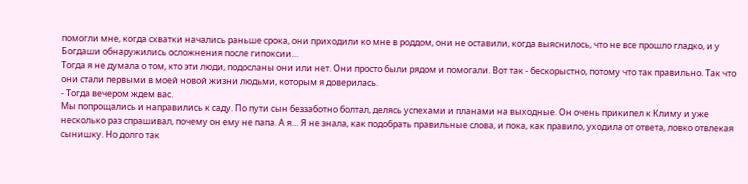помогли мне, когда схватки начались раньше срока, они приходили ко мне в роддом, они не оставили, когда выяснилось, что не все прошло гладко, и у Богдаши обнаружились осложнения после гипоксии…
Тогда я не думала о том, кто эти люди, подосланы они или нет. Они просто были рядом и помогали. Вот так - бескорыстно, потому что так правильно. Так что они стали первыми в моей новой жизни людьми, которым я доверилась.
- Тогда вечером ждем вас.
Мы попрощались и направились к саду. По пути сын беззаботно болтал, делясь успехами и планами на выходные. Он очень прикипел к Климу и уже несколько раз спрашивал, почему он ему не папа. А я… Я не знала, как подобрать правильные слова, и пока, как правило, уходила от ответа, ловко отвлекая сынишку. Но долго так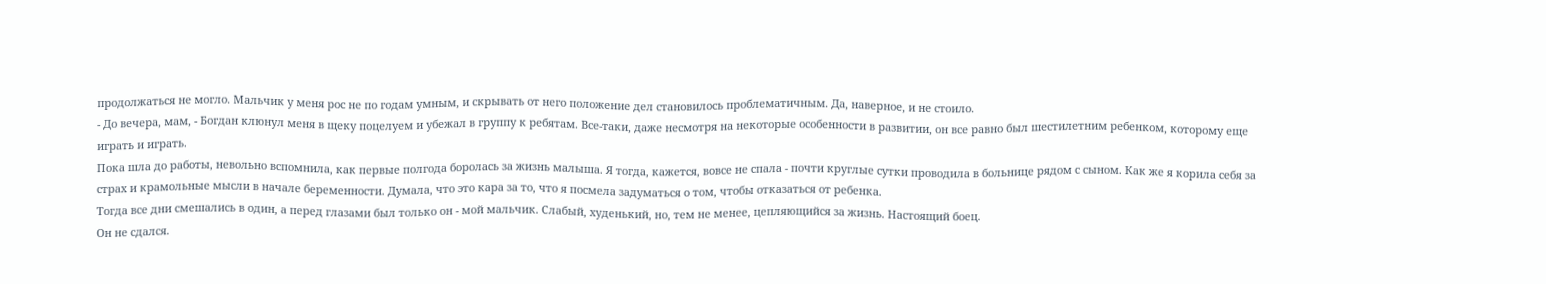продолжаться не могло. Мальчик у меня рос не по годам умным, и скрывать от него положение дел становилось проблематичным. Да, наверное, и не стоило.
- До вечера, мам, - Богдан клюнул меня в щеку поцелуем и убежал в группу к ребятам. Все-таки, даже несмотря на некоторые особенности в развитии, он все равно был шестилетним ребенком, которому еще играть и играть.
Пока шла до работы, невольно вспомнила, как первые полгода боролась за жизнь малыша. Я тогда, кажется, вовсе не спала - почти круглые сутки проводила в больнице рядом с сыном. Как же я корила себя за страх и крамольные мысли в начале беременности. Думала, что это кара за то, что я посмела задуматься о том, чтобы отказаться от ребенка.
Тогда все дни смешались в один, а перед глазами был только он - мой мальчик. Слабый, худенький, но, тем не менее, цепляющийся за жизнь. Настоящий боец.
Он не сдался.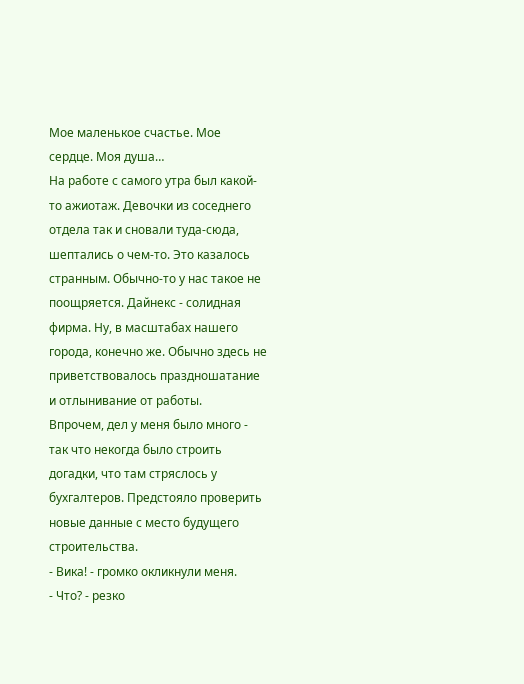Мое маленькое счастье. Мое сердце. Моя душа…
На работе с самого утра был какой-то ажиотаж. Девочки из соседнего отдела так и сновали туда-сюда, шептались о чем-то. Это казалось странным. Обычно-то у нас такое не поощряется. Дайнекс - солидная фирма. Ну, в масштабах нашего города, конечно же. Обычно здесь не приветствовалось праздношатание и отлынивание от работы.
Впрочем, дел у меня было много - так что некогда было строить догадки, что там стряслось у бухгалтеров. Предстояло проверить новые данные с место будущего строительства.
- Вика! - громко окликнули меня.
- Что? - резко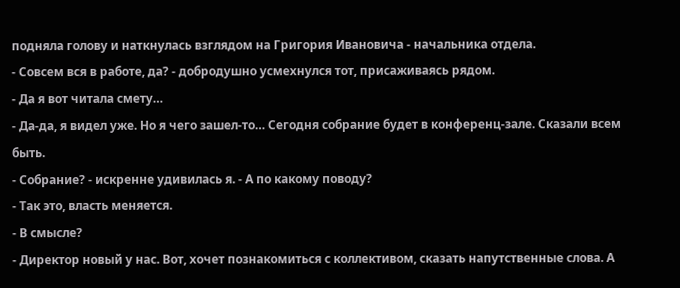подняла голову и наткнулась взглядом на Григория Ивановича - начальника отдела.
- Совсем вся в работе, да? - добродушно усмехнулся тот, присаживаясь рядом.
- Да я вот читала смету…
- Да-да, я видел уже. Но я чего зашел-то… Сегодня собрание будет в конференц-зале. Сказали всем быть.
- Собрание? - искренне удивилась я. - А по какому поводу?
- Так это, власть меняется.
- В смысле?
- Директор новый у нас. Вот, хочет познакомиться с коллективом, сказать напутственные слова. А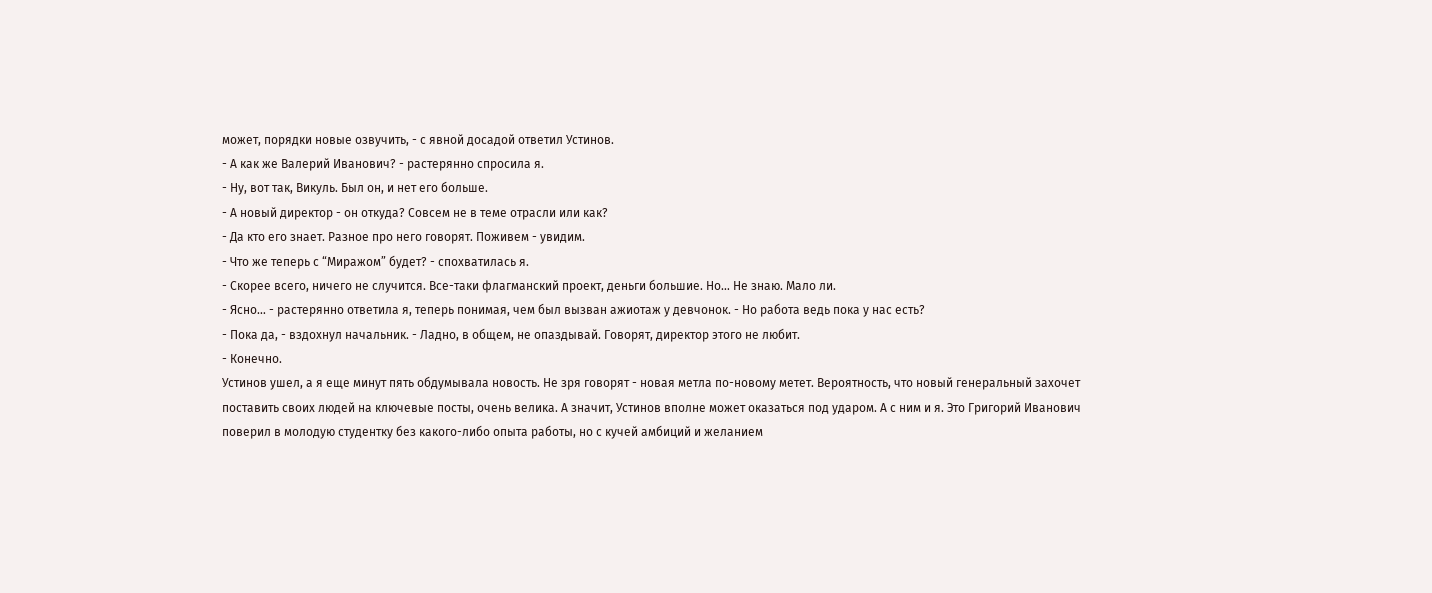может, порядки новые озвучить, - с явной досадой ответил Устинов.
- А как же Валерий Иванович? - растерянно спросила я.
- Ну, вот так, Викуль. Был он, и нет его больше.
- А новый директор - он откуда? Совсем не в теме отрасли или как?
- Да кто его знает. Разное про него говорят. Поживем - увидим.
- Что же теперь с “Миражом” будет? - спохватилась я.
- Скорее всего, ничего не случится. Все-таки флагманский проект, деньги большие. Но… Не знаю. Мало ли.
- Ясно… - растерянно ответила я, теперь понимая, чем был вызван ажиотаж у девчонок. - Но работа ведь пока у нас есть?
- Пока да, - вздохнул начальник. - Ладно, в общем, не опаздывай. Говорят, директор этого не любит.
- Конечно.
Устинов ушел, а я еще минут пять обдумывала новость. Не зря говорят - новая метла по-новому метет. Вероятность, что новый генеральный захочет поставить своих людей на ключевые посты, очень велика. А значит, Устинов вполне может оказаться под ударом. А с ним и я. Это Григорий Иванович поверил в молодую студентку без какого-либо опыта работы, но с кучей амбиций и желанием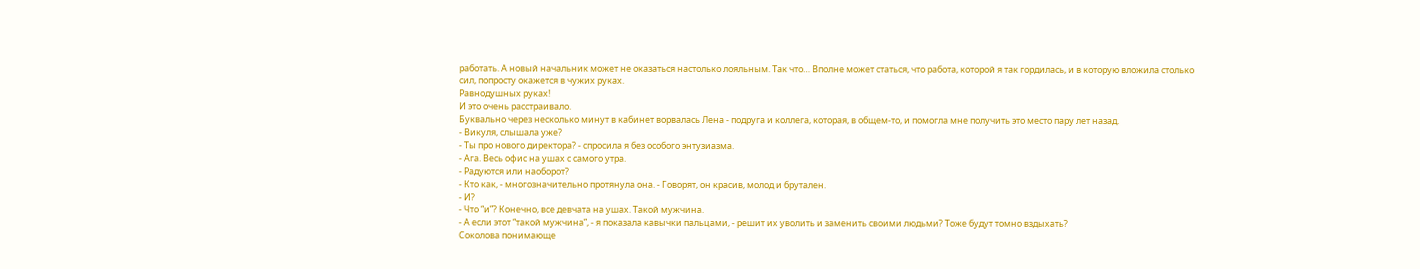работать. А новый начальник может не оказаться настолько лояльным. Так что… Вполне может статься, что работа, которой я так гордилась, и в которую вложила столько сил, попросту окажется в чужих руках.
Равнодушных руках!
И это очень расстраивало.
Буквально через несколько минут в кабинет ворвалась Лена - подруга и коллега, которая, в общем-то, и помогла мне получить это место пару лет назад.
- Викуля, слышала уже?
- Ты про нового директора? - спросила я без особого энтузиазма.
- Ага. Весь офис на ушах с самого утра.
- Радуются или наоборот?
- Кто как, - многозначительно протянула она. - Говорят, он красив, молод и брутален.
- И?
- Что “и”? Конечно, все девчата на ушах. Такой мужчина.
- А если этот “такой мужчина”, - я показала кавычки пальцами, - решит их уволить и заменить своими людьми? Тоже будут томно вздыхать?
Соколова понимающе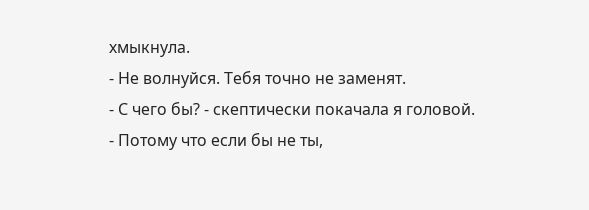хмыкнула.
- Не волнуйся. Тебя точно не заменят.
- С чего бы? - скептически покачала я головой.
- Потому что если бы не ты,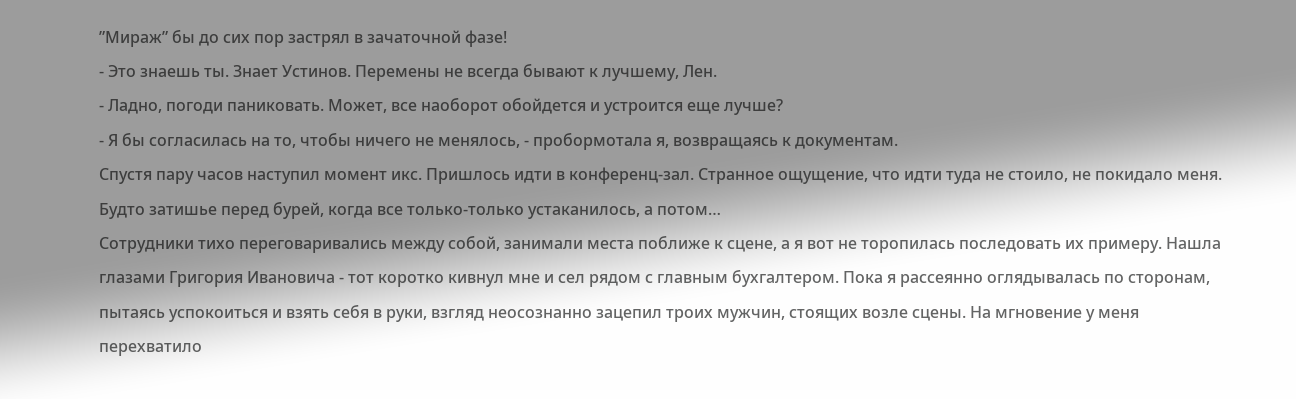”Мираж” бы до сих пор застрял в зачаточной фазе!
- Это знаешь ты. Знает Устинов. Перемены не всегда бывают к лучшему, Лен.
- Ладно, погоди паниковать. Может, все наоборот обойдется и устроится еще лучше?
- Я бы согласилась на то, чтобы ничего не менялось, - пробормотала я, возвращаясь к документам.
Спустя пару часов наступил момент икс. Пришлось идти в конференц-зал. Странное ощущение, что идти туда не стоило, не покидало меня. Будто затишье перед бурей, когда все только-только устаканилось, а потом…
Сотрудники тихо переговаривались между собой, занимали места поближе к сцене, а я вот не торопилась последовать их примеру. Нашла глазами Григория Ивановича - тот коротко кивнул мне и сел рядом с главным бухгалтером. Пока я рассеянно оглядывалась по сторонам, пытаясь успокоиться и взять себя в руки, взгляд неосознанно зацепил троих мужчин, стоящих возле сцены. На мгновение у меня перехватило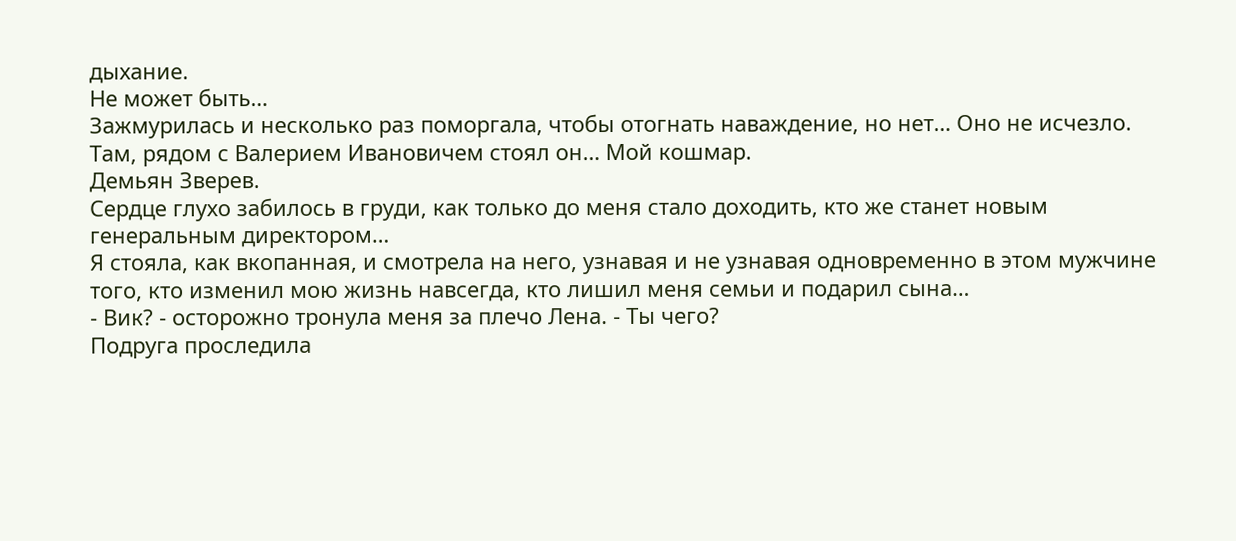дыхание.
Не может быть…
Зажмурилась и несколько раз поморгала, чтобы отогнать наваждение, но нет… Оно не исчезло. Там, рядом с Валерием Ивановичем стоял он… Мой кошмар.
Демьян Зверев.
Сердце глухо забилось в груди, как только до меня стало доходить, кто же станет новым генеральным директором…
Я стояла, как вкопанная, и смотрела на него, узнавая и не узнавая одновременно в этом мужчине того, кто изменил мою жизнь навсегда, кто лишил меня семьи и подарил сына…
- Вик? - осторожно тронула меня за плечо Лена. - Ты чего?
Подруга проследила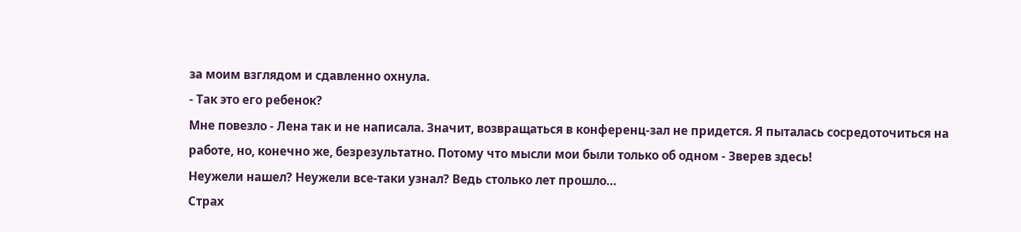за моим взглядом и сдавленно охнула.
- Так это его ребенок?
Мне повезло - Лена так и не написала. Значит, возвращаться в конференц-зал не придется. Я пыталась сосредоточиться на работе, но, конечно же, безрезультатно. Потому что мысли мои были только об одном - Зверев здесь!
Неужели нашел? Неужели все-таки узнал? Ведь столько лет прошло…
Страх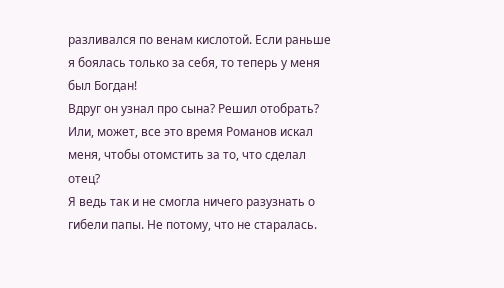разливался по венам кислотой. Если раньше я боялась только за себя, то теперь у меня был Богдан!
Вдруг он узнал про сына? Решил отобрать? Или, может, все это время Романов искал меня, чтобы отомстить за то, что сделал отец?
Я ведь так и не смогла ничего разузнать о гибели папы. Не потому, что не старалась.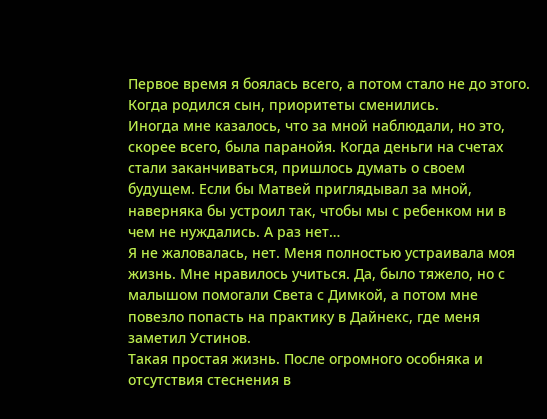Первое время я боялась всего, а потом стало не до этого. Когда родился сын, приоритеты сменились.
Иногда мне казалось, что за мной наблюдали, но это, скорее всего, была паранойя. Когда деньги на счетах стали заканчиваться, пришлось думать о своем будущем. Если бы Матвей приглядывал за мной, наверняка бы устроил так, чтобы мы с ребенком ни в чем не нуждались. А раз нет…
Я не жаловалась, нет. Меня полностью устраивала моя жизнь. Мне нравилось учиться. Да, было тяжело, но с малышом помогали Света с Димкой, а потом мне повезло попасть на практику в Дайнекс, где меня заметил Устинов.
Такая простая жизнь. После огромного особняка и отсутствия стеснения в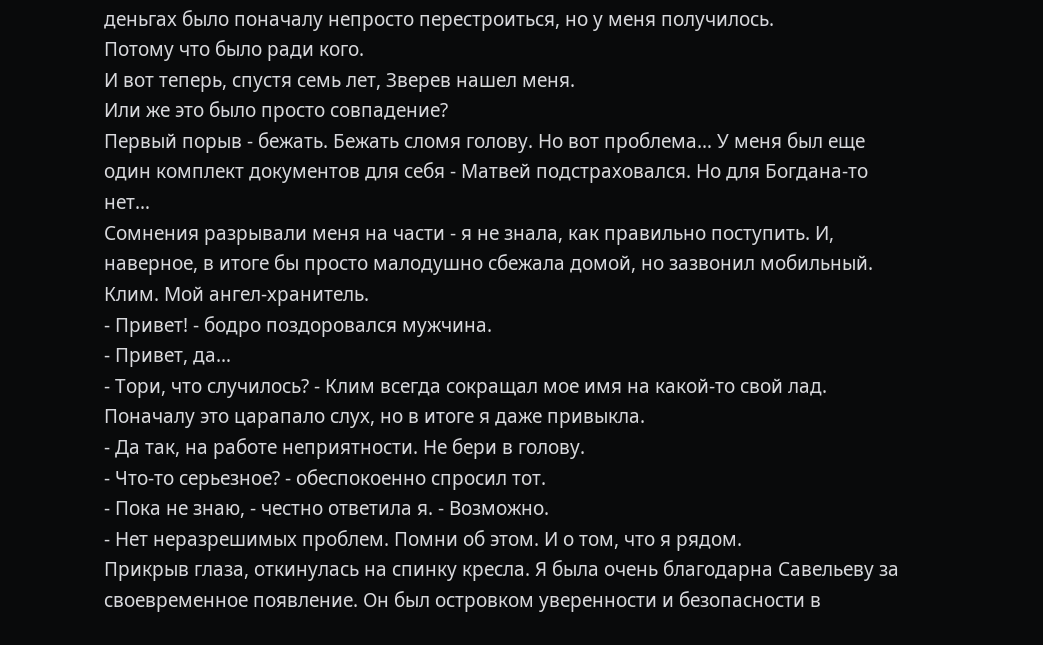деньгах было поначалу непросто перестроиться, но у меня получилось.
Потому что было ради кого.
И вот теперь, спустя семь лет, Зверев нашел меня.
Или же это было просто совпадение?
Первый порыв - бежать. Бежать сломя голову. Но вот проблема… У меня был еще один комплект документов для себя - Матвей подстраховался. Но для Богдана-то нет…
Сомнения разрывали меня на части - я не знала, как правильно поступить. И, наверное, в итоге бы просто малодушно сбежала домой, но зазвонил мобильный.
Клим. Мой ангел-хранитель.
- Привет! - бодро поздоровался мужчина.
- Привет, да…
- Тори, что случилось? - Клим всегда сокращал мое имя на какой-то свой лад. Поначалу это царапало слух, но в итоге я даже привыкла.
- Да так, на работе неприятности. Не бери в голову.
- Что-то серьезное? - обеспокоенно спросил тот.
- Пока не знаю, - честно ответила я. - Возможно.
- Нет неразрешимых проблем. Помни об этом. И о том, что я рядом.
Прикрыв глаза, откинулась на спинку кресла. Я была очень благодарна Савельеву за своевременное появление. Он был островком уверенности и безопасности в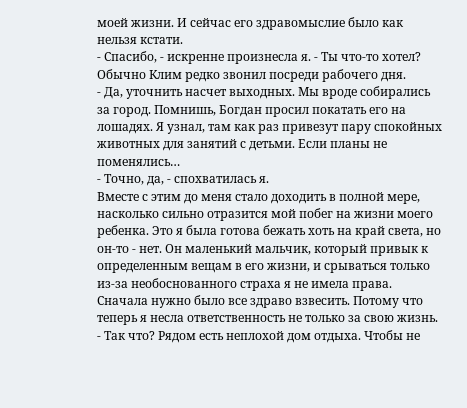моей жизни. И сейчас его здравомыслие было как нельзя кстати.
- Спасибо, - искренне произнесла я. - Ты что-то хотел?
Обычно Клим редко звонил посреди рабочего дня.
- Да, уточнить насчет выходных. Мы вроде собирались за город. Помнишь, Богдан просил покатать его на лошадях. Я узнал, там как раз привезут пару спокойных животных для занятий с детьми. Если планы не поменялись…
- Точно, да, - спохватилась я.
Вместе с этим до меня стало доходить в полной мере, насколько сильно отразится мой побег на жизни моего ребенка. Это я была готова бежать хоть на край света, но он-то - нет. Он маленький мальчик, который привык к определенным вещам в его жизни, и срываться только из-за необоснованного страха я не имела права. Сначала нужно было все здраво взвесить. Потому что теперь я несла ответственность не только за свою жизнь.
- Так что? Рядом есть неплохой дом отдыха. Чтобы не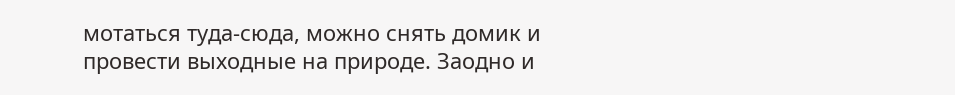мотаться туда-сюда, можно снять домик и провести выходные на природе. Заодно и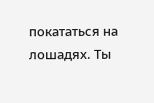покататься на лошадях. Ты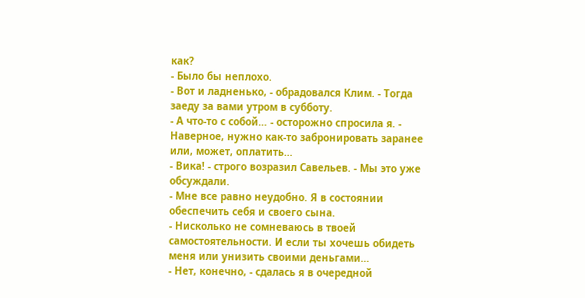как?
- Было бы неплохо.
- Вот и ладненько, - обрадовался Клим. - Тогда заеду за вами утром в субботу.
- А что-то с собой… - осторожно спросила я. - Наверное, нужно как-то забронировать заранее или, может, оплатить…
- Вика! - строго возразил Савельев. - Мы это уже обсуждали.
- Мне все равно неудобно. Я в состоянии обеспечить себя и своего сына.
- Нисколько не сомневаюсь в твоей самостоятельности. И если ты хочешь обидеть меня или унизить своими деньгами…
- Нет, конечно, - сдалась я в очередной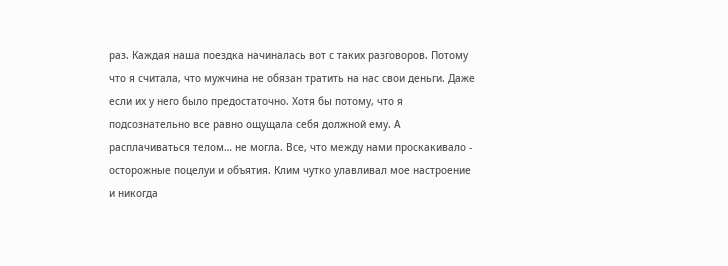раз. Каждая наша поездка начиналась вот с таких разговоров. Потому что я считала, что мужчина не обязан тратить на нас свои деньги. Даже если их у него было предостаточно. Хотя бы потому, что я подсознательно все равно ощущала себя должной ему. А расплачиваться телом… не могла. Все, что между нами проскакивало - осторожные поцелуи и объятия. Клим чутко улавливал мое настроение и никогда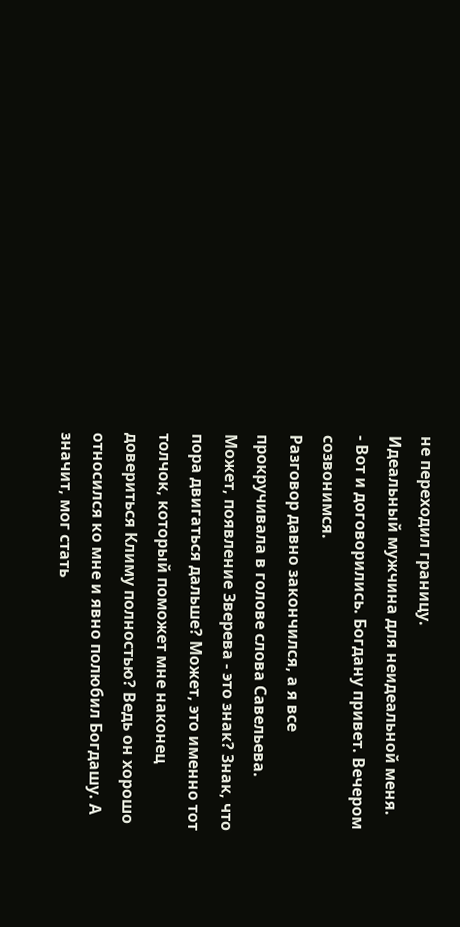не переходил границу.
Идеальный мужчина для неидеальной меня.
- Вот и договорились. Богдану привет. Вечером созвонимся.
Разговор давно закончился, а я все прокручивала в голове слова Савельева. Может, появление Зверева - это знак? Знак, что пора двигаться дальше? Может, это именно тот толчок, который поможет мне наконец довериться Климу полностью? Ведь он хорошо относился ко мне и явно полюбил Богдашу. А значит, мог стать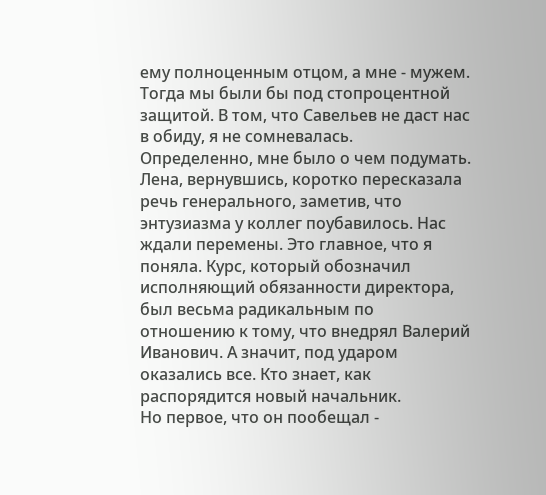ему полноценным отцом, а мне - мужем.
Тогда мы были бы под стопроцентной защитой. В том, что Савельев не даст нас в обиду, я не сомневалась.
Определенно, мне было о чем подумать.
Лена, вернувшись, коротко пересказала речь генерального, заметив, что энтузиазма у коллег поубавилось. Нас ждали перемены. Это главное, что я поняла. Курс, который обозначил исполняющий обязанности директора, был весьма радикальным по отношению к тому, что внедрял Валерий Иванович. А значит, под ударом оказались все. Кто знает, как распорядится новый начальник.
Но первое, что он пообещал -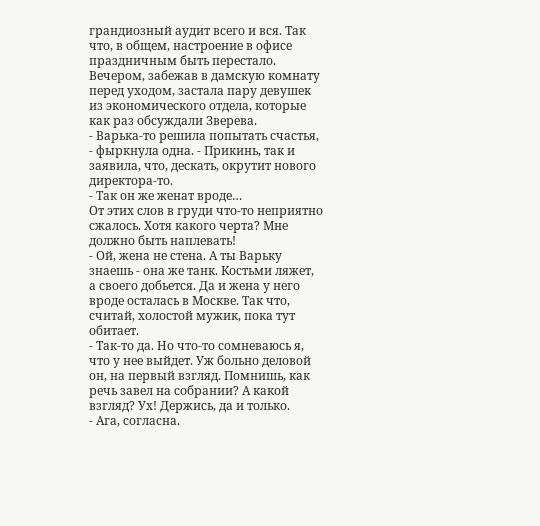грандиозный аудит всего и вся. Так что, в общем, настроение в офисе праздничным быть перестало.
Вечером, забежав в дамскую комнату перед уходом, застала пару девушек из экономического отдела, которые как раз обсуждали Зверева.
- Варька-то решила попытать счастья, - фыркнула одна. - Прикинь, так и заявила, что, дескать, окрутит нового директора-то.
- Так он же женат вроде…
От этих слов в груди что-то неприятно сжалось. Хотя какого черта? Мне должно быть наплевать!
- Ой, жена не стена. А ты Варьку знаешь - она же танк. Костьми ляжет, а своего добьется. Да и жена у него вроде осталась в Москве. Так что, считай, холостой мужик, пока тут обитает.
- Так-то да. Но что-то сомневаюсь я, что у нее выйдет. Уж больно деловой он, на первый взгляд. Помнишь, как речь завел на собрании? А какой взгляд? Ух! Держись, да и только.
- Ага, согласна.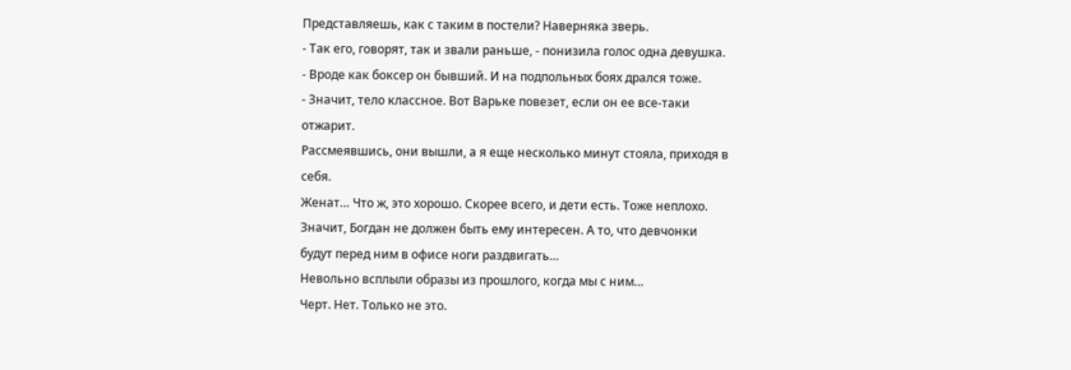Представляешь, как с таким в постели? Наверняка зверь.
- Так его, говорят, так и звали раньше, - понизила голос одна девушка. - Вроде как боксер он бывший. И на подпольных боях дрался тоже.
- Значит, тело классное. Вот Варьке повезет, если он ее все-таки отжарит.
Рассмеявшись, они вышли, а я еще несколько минут стояла, приходя в себя.
Женат… Что ж, это хорошо. Скорее всего, и дети есть. Тоже неплохо. Значит, Богдан не должен быть ему интересен. А то, что девчонки будут перед ним в офисе ноги раздвигать…
Невольно всплыли образы из прошлого, когда мы с ним…
Черт. Нет. Только не это.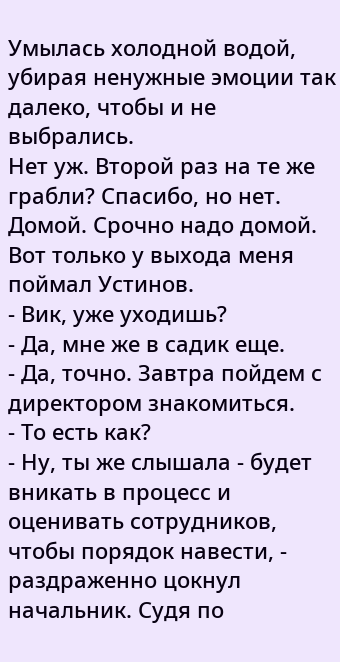Умылась холодной водой, убирая ненужные эмоции так далеко, чтобы и не выбрались.
Нет уж. Второй раз на те же грабли? Спасибо, но нет. Домой. Срочно надо домой.
Вот только у выхода меня поймал Устинов.
- Вик, уже уходишь?
- Да, мне же в садик еще.
- Да, точно. Завтра пойдем с директором знакомиться.
- То есть как?
- Ну, ты же слышала - будет вникать в процесс и оценивать сотрудников, чтобы порядок навести, - раздраженно цокнул начальник. Судя по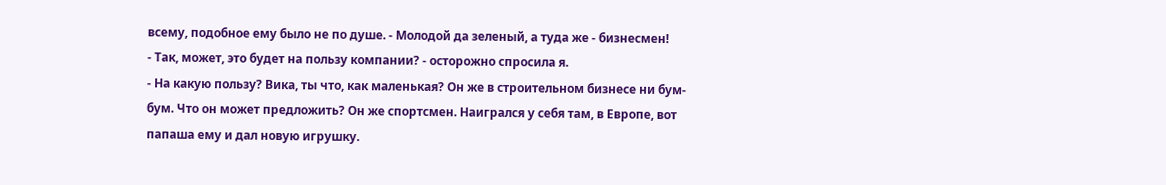всему, подобное ему было не по душе. - Молодой да зеленый, а туда же - бизнесмен!
- Так, может, это будет на пользу компании? - осторожно спросила я.
- На какую пользу? Вика, ты что, как маленькая? Он же в строительном бизнесе ни бум-бум. Что он может предложить? Он же спортсмен. Наигрался у себя там, в Европе, вот папаша ему и дал новую игрушку.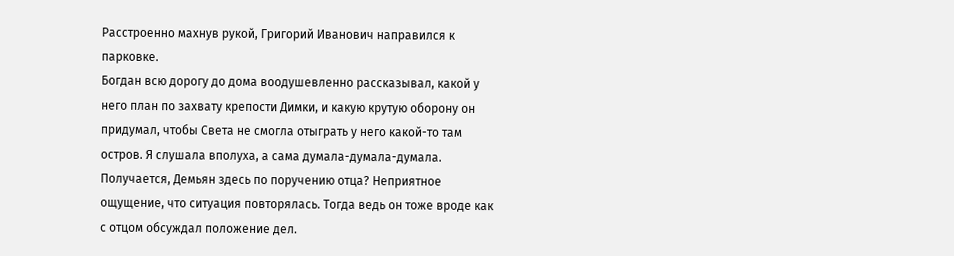Расстроенно махнув рукой, Григорий Иванович направился к парковке.
Богдан всю дорогу до дома воодушевленно рассказывал, какой у него план по захвату крепости Димки, и какую крутую оборону он придумал, чтобы Света не смогла отыграть у него какой-то там остров. Я слушала вполуха, а сама думала-думала-думала.
Получается, Демьян здесь по поручению отца? Неприятное ощущение, что ситуация повторялась. Тогда ведь он тоже вроде как с отцом обсуждал положение дел.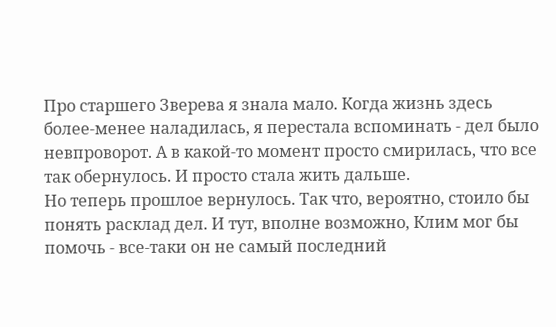Про старшего Зверева я знала мало. Когда жизнь здесь более-менее наладилась, я перестала вспоминать - дел было невпроворот. А в какой-то момент просто смирилась, что все так обернулось. И просто стала жить дальше.
Но теперь прошлое вернулось. Так что, вероятно, стоило бы понять расклад дел. И тут, вполне возможно, Клим мог бы помочь - все-таки он не самый последний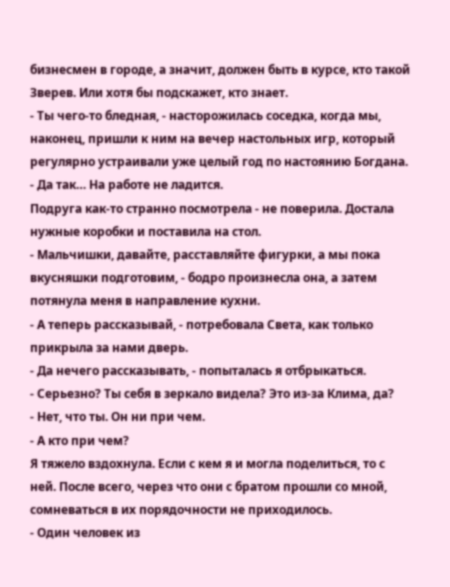бизнесмен в городе, а значит, должен быть в курсе, кто такой Зверев. Или хотя бы подскажет, кто знает.
- Ты чего-то бледная, - насторожилась соседка, когда мы, наконец, пришли к ним на вечер настольных игр, который регулярно устраивали уже целый год по настоянию Богдана.
- Да так… На работе не ладится.
Подруга как-то странно посмотрела - не поверила. Достала нужные коробки и поставила на стол.
- Мальчишки, давайте, расставляйте фигурки, а мы пока вкусняшки подготовим, - бодро произнесла она, а затем потянула меня в направление кухни.
- А теперь рассказывай, - потребовала Света, как только прикрыла за нами дверь.
- Да нечего рассказывать, - попыталась я отбрыкаться.
- Серьезно? Ты себя в зеркало видела? Это из-за Клима, да?
- Нет, что ты. Он ни при чем.
- А кто при чем?
Я тяжело вздохнула. Если с кем я и могла поделиться, то с ней. После всего, через что они с братом прошли со мной, сомневаться в их порядочности не приходилось.
- Один человек из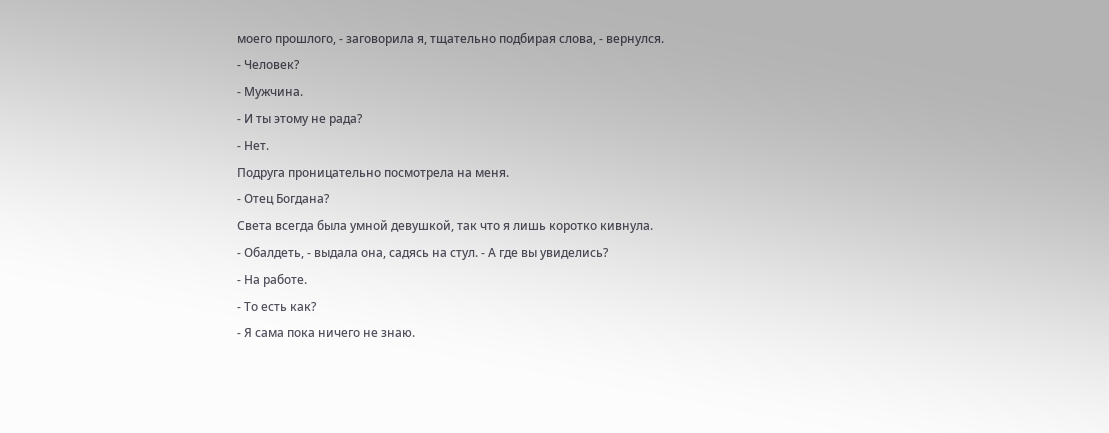моего прошлого, - заговорила я, тщательно подбирая слова, - вернулся.
- Человек?
- Мужчина.
- И ты этому не рада?
- Нет.
Подруга проницательно посмотрела на меня.
- Отец Богдана?
Света всегда была умной девушкой, так что я лишь коротко кивнула.
- Обалдеть, - выдала она, садясь на стул. - А где вы увиделись?
- На работе.
- То есть как?
- Я сама пока ничего не знаю.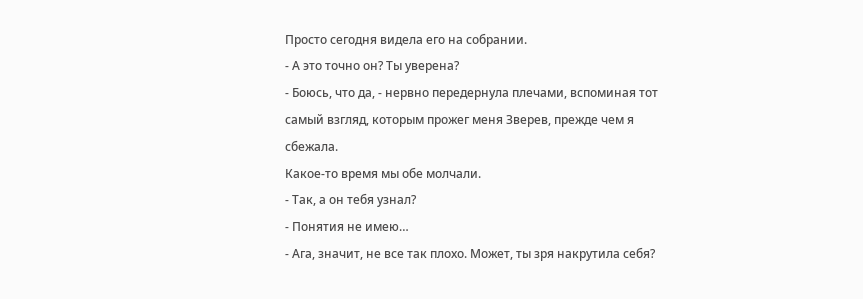Просто сегодня видела его на собрании.
- А это точно он? Ты уверена?
- Боюсь, что да, - нервно передернула плечами, вспоминая тот самый взгляд, которым прожег меня Зверев, прежде чем я сбежала.
Какое-то время мы обе молчали.
- Так, а он тебя узнал?
- Понятия не имею…
- Ага, значит, не все так плохо. Может, ты зря накрутила себя?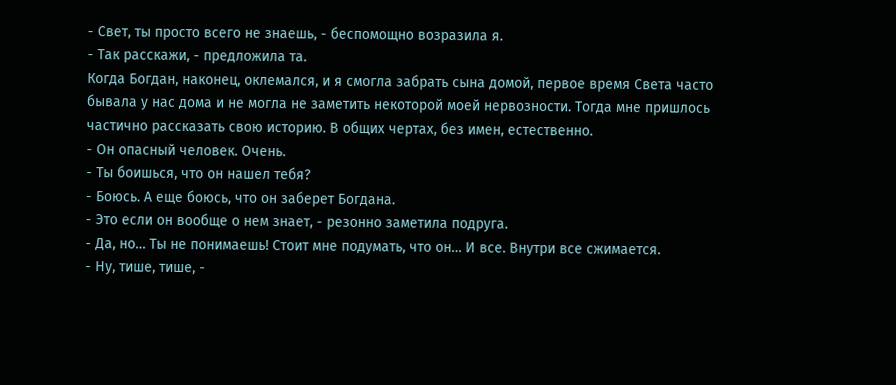- Свет, ты просто всего не знаешь, - беспомощно возразила я.
- Так расскажи, - предложила та.
Когда Богдан, наконец, оклемался, и я смогла забрать сына домой, первое время Света часто бывала у нас дома и не могла не заметить некоторой моей нервозности. Тогда мне пришлось частично рассказать свою историю. В общих чертах, без имен, естественно.
- Он опасный человек. Очень.
- Ты боишься, что он нашел тебя?
- Боюсь. А еще боюсь, что он заберет Богдана.
- Это если он вообще о нем знает, - резонно заметила подруга.
- Да, но… Ты не понимаешь! Стоит мне подумать, что он… И все. Внутри все сжимается.
- Ну, тише, тише, -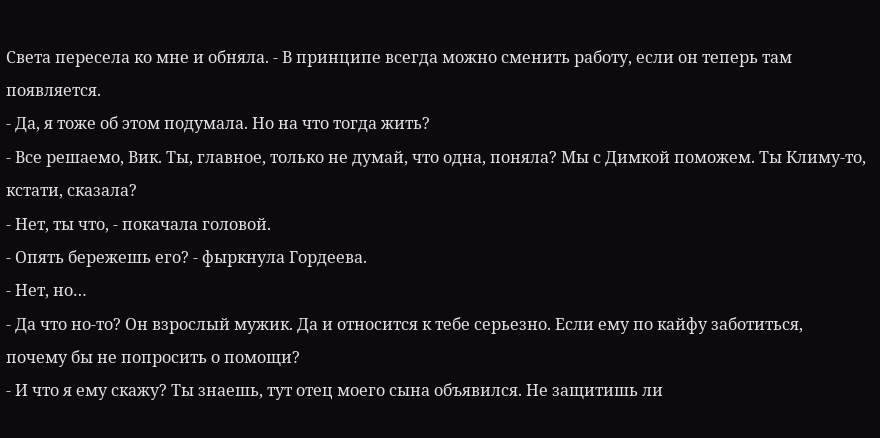Света пересела ко мне и обняла. - В принципе всегда можно сменить работу, если он теперь там появляется.
- Да, я тоже об этом подумала. Но на что тогда жить?
- Все решаемо, Вик. Ты, главное, только не думай, что одна, поняла? Мы с Димкой поможем. Ты Климу-то, кстати, сказала?
- Нет, ты что, - покачала головой.
- Опять бережешь его? - фыркнула Гордеева.
- Нет, но…
- Да что но-то? Он взрослый мужик. Да и относится к тебе серьезно. Если ему по кайфу заботиться, почему бы не попросить о помощи?
- И что я ему скажу? Ты знаешь, тут отец моего сына объявился. Не защитишь ли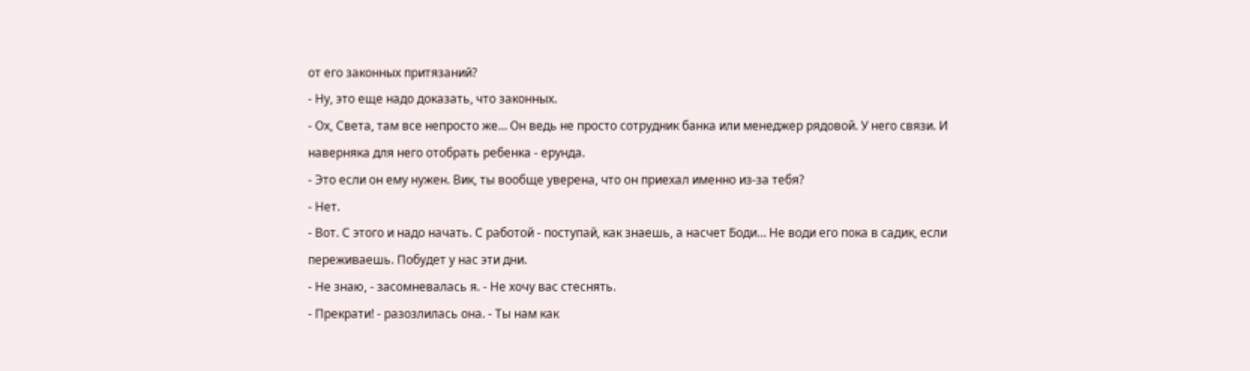от его законных притязаний?
- Ну, это еще надо доказать, что законных.
- Ох, Света, там все непросто же… Он ведь не просто сотрудник банка или менеджер рядовой. У него связи. И наверняка для него отобрать ребенка - ерунда.
- Это если он ему нужен. Вик, ты вообще уверена, что он приехал именно из-за тебя?
- Нет.
- Вот. С этого и надо начать. С работой - поступай, как знаешь, а насчет Боди… Не води его пока в садик, если переживаешь. Побудет у нас эти дни.
- Не знаю, - засомневалась я. - Не хочу вас стеснять.
- Прекрати! - разозлилась она. - Ты нам как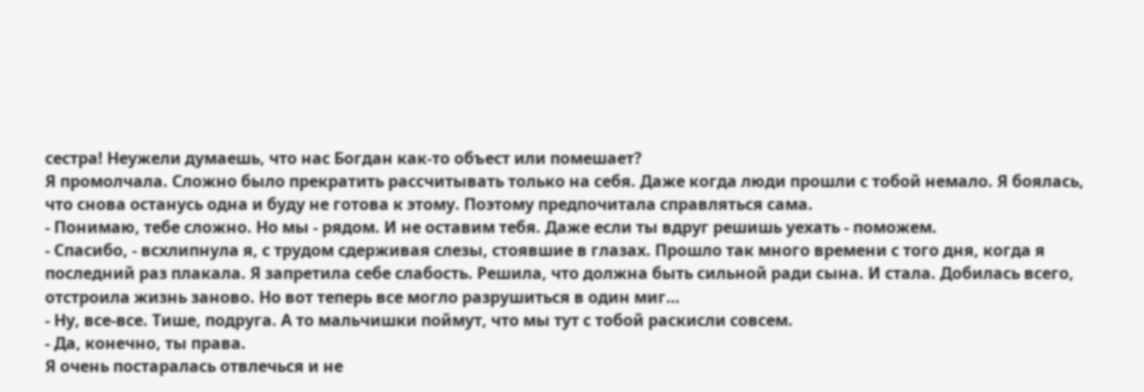сестра! Неужели думаешь, что нас Богдан как-то объест или помешает?
Я промолчала. Сложно было прекратить рассчитывать только на себя. Даже когда люди прошли с тобой немало. Я боялась, что снова останусь одна и буду не готова к этому. Поэтому предпочитала справляться сама.
- Понимаю, тебе сложно. Но мы - рядом. И не оставим тебя. Даже если ты вдруг решишь уехать - поможем.
- Спасибо, - всхлипнула я, с трудом сдерживая слезы, стоявшие в глазах. Прошло так много времени с того дня, когда я последний раз плакала. Я запретила себе слабость. Решила, что должна быть сильной ради сына. И стала. Добилась всего, отстроила жизнь заново. Но вот теперь все могло разрушиться в один миг…
- Ну, все-все. Тише, подруга. А то мальчишки поймут, что мы тут с тобой раскисли совсем.
- Да, конечно, ты права.
Я очень постаралась отвлечься и не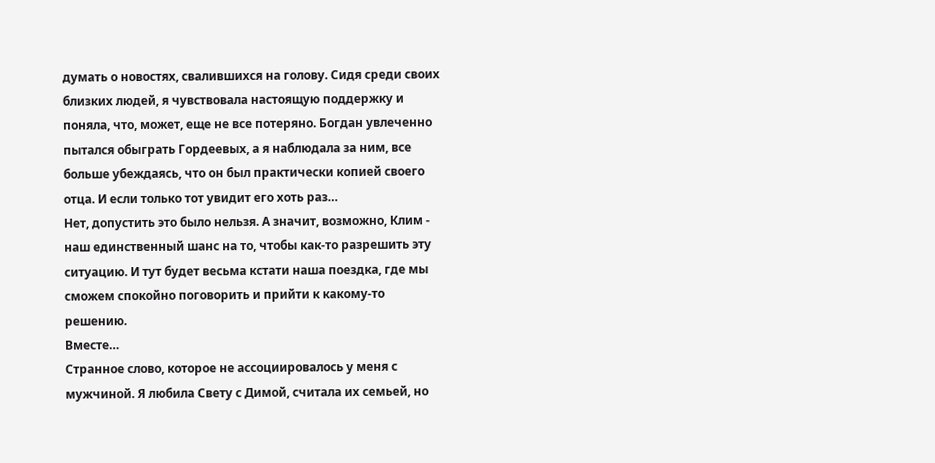думать о новостях, свалившихся на голову. Сидя среди своих близких людей, я чувствовала настоящую поддержку и поняла, что, может, еще не все потеряно. Богдан увлеченно пытался обыграть Гордеевых, а я наблюдала за ним, все больше убеждаясь, что он был практически копией своего отца. И если только тот увидит его хоть раз…
Нет, допустить это было нельзя. А значит, возможно, Клим - наш единственный шанс на то, чтобы как-то разрешить эту ситуацию. И тут будет весьма кстати наша поездка, где мы сможем спокойно поговорить и прийти к какому-то решению.
Вместе…
Странное слово, которое не ассоциировалось у меня с мужчиной. Я любила Свету с Димой, считала их семьей, но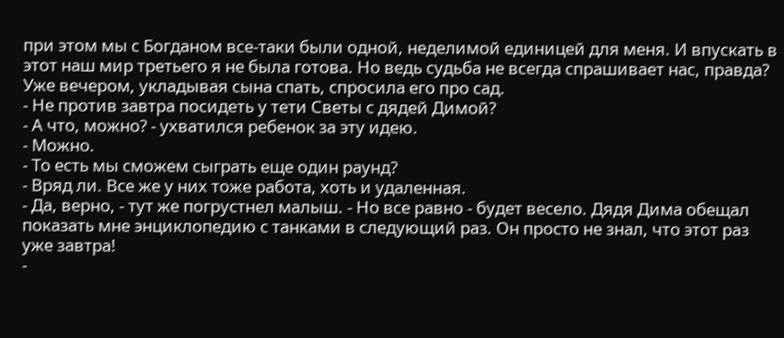при этом мы с Богданом все-таки были одной, неделимой единицей для меня. И впускать в этот наш мир третьего я не была готова. Но ведь судьба не всегда спрашивает нас, правда?
Уже вечером, укладывая сына спать, спросила его про сад.
- Не против завтра посидеть у тети Светы с дядей Димой?
- А что, можно? - ухватился ребенок за эту идею.
- Можно.
- То есть мы сможем сыграть еще один раунд?
- Вряд ли. Все же у них тоже работа, хоть и удаленная.
- Да, верно, - тут же погрустнел малыш. - Но все равно - будет весело. Дядя Дима обещал показать мне энциклопедию с танками в следующий раз. Он просто не знал, что этот раз уже завтра!
-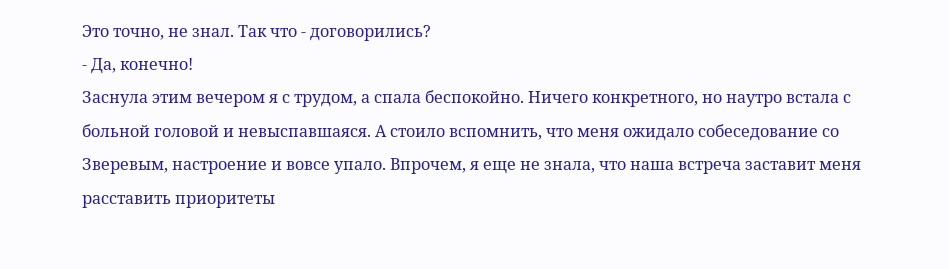Это точно, не знал. Так что - договорились?
- Да, конечно!
Заснула этим вечером я с трудом, а спала беспокойно. Ничего конкретного, но наутро встала с больной головой и невыспавшаяся. А стоило вспомнить, что меня ожидало собеседование со Зверевым, настроение и вовсе упало. Впрочем, я еще не знала, что наша встреча заставит меня расставить приоритеты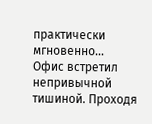практически мгновенно…
Офис встретил непривычной тишиной. Проходя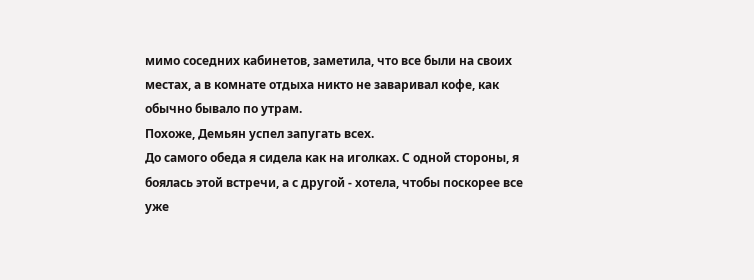мимо соседних кабинетов, заметила, что все были на своих местах, а в комнате отдыха никто не заваривал кофе, как обычно бывало по утрам.
Похоже, Демьян успел запугать всех.
До самого обеда я сидела как на иголках. С одной стороны, я боялась этой встречи, а с другой - хотела, чтобы поскорее все уже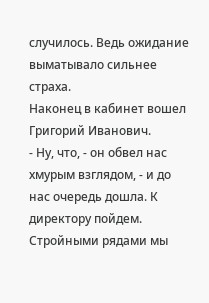случилось. Ведь ожидание выматывало сильнее страха.
Наконец в кабинет вошел Григорий Иванович.
- Ну, что, - он обвел нас хмурым взглядом, - и до нас очередь дошла. К директору пойдем.
Стройными рядами мы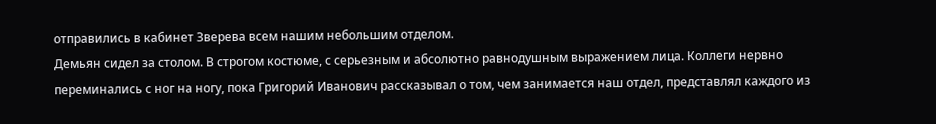отправились в кабинет Зверева всем нашим небольшим отделом.
Демьян сидел за столом. В строгом костюме, с серьезным и абсолютно равнодушным выражением лица. Коллеги нервно переминались с ног на ногу, пока Григорий Иванович рассказывал о том, чем занимается наш отдел, представлял каждого из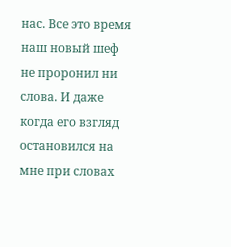нас. Все это время наш новый шеф не проронил ни слова. И даже когда его взгляд остановился на мне при словах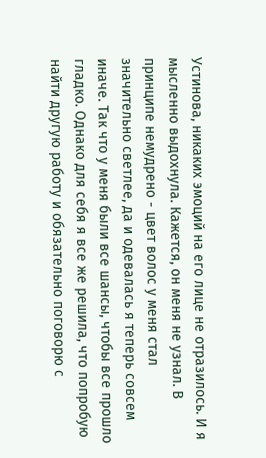Устинова, никаких эмоций на его лице не отразилось. И я мысленно выдохнула. Кажется, он меня не узнал. В принципе немудрено - цвет волос у меня стал значительно светлее, да и одевалась я теперь совсем иначе. Так что у меня были все шансы, чтобы все прошло гладко. Однако для себя я все же решила, что попробую найти другую работу и обязательно поговорю с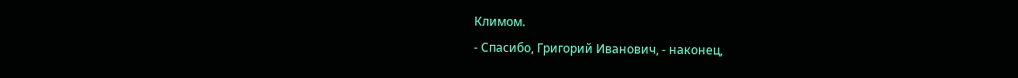Климом.
- Спасибо, Григорий Иванович, - наконец,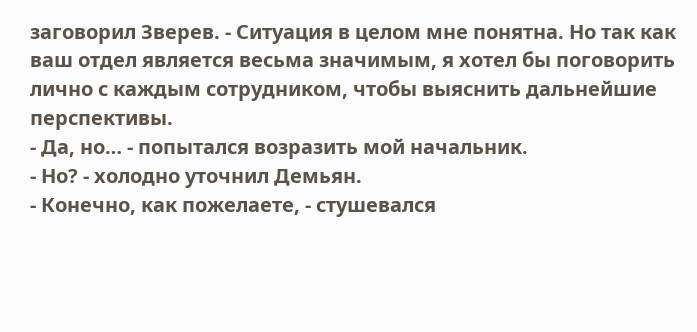заговорил Зверев. - Ситуация в целом мне понятна. Но так как ваш отдел является весьма значимым, я хотел бы поговорить лично с каждым сотрудником, чтобы выяснить дальнейшие перспективы.
- Да, но… - попытался возразить мой начальник.
- Но? - холодно уточнил Демьян.
- Конечно, как пожелаете, - стушевался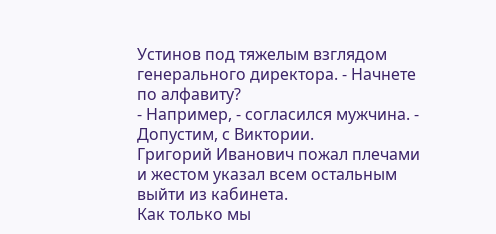Устинов под тяжелым взглядом генерального директора. - Начнете по алфавиту?
- Например, - согласился мужчина. - Допустим, с Виктории.
Григорий Иванович пожал плечами и жестом указал всем остальным выйти из кабинета.
Как только мы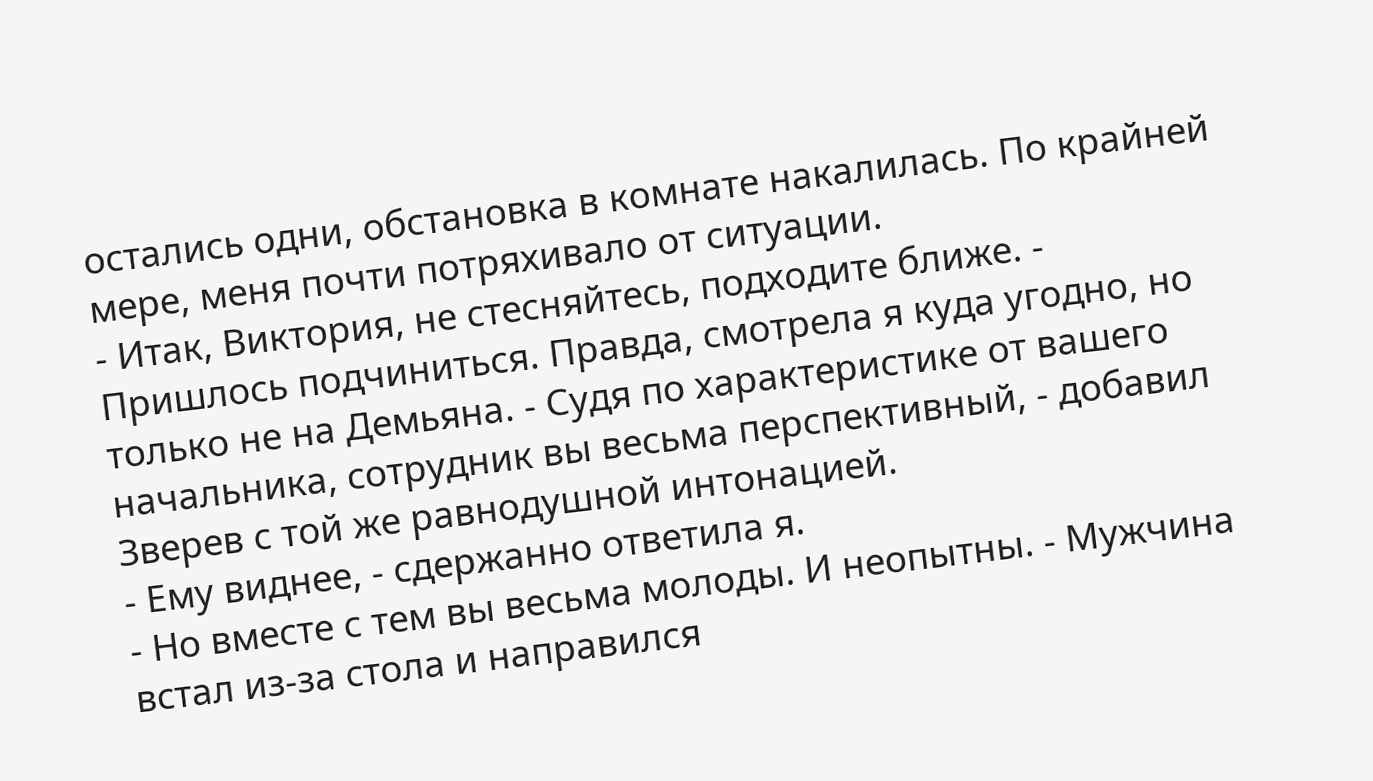остались одни, обстановка в комнате накалилась. По крайней мере, меня почти потряхивало от ситуации.
- Итак, Виктория, не стесняйтесь, подходите ближе. - Пришлось подчиниться. Правда, смотрела я куда угодно, но только не на Демьяна. - Судя по характеристике от вашего начальника, сотрудник вы весьма перспективный, - добавил Зверев с той же равнодушной интонацией.
- Ему виднее, - сдержанно ответила я.
- Но вместе с тем вы весьма молоды. И неопытны. - Мужчина встал из-за стола и направился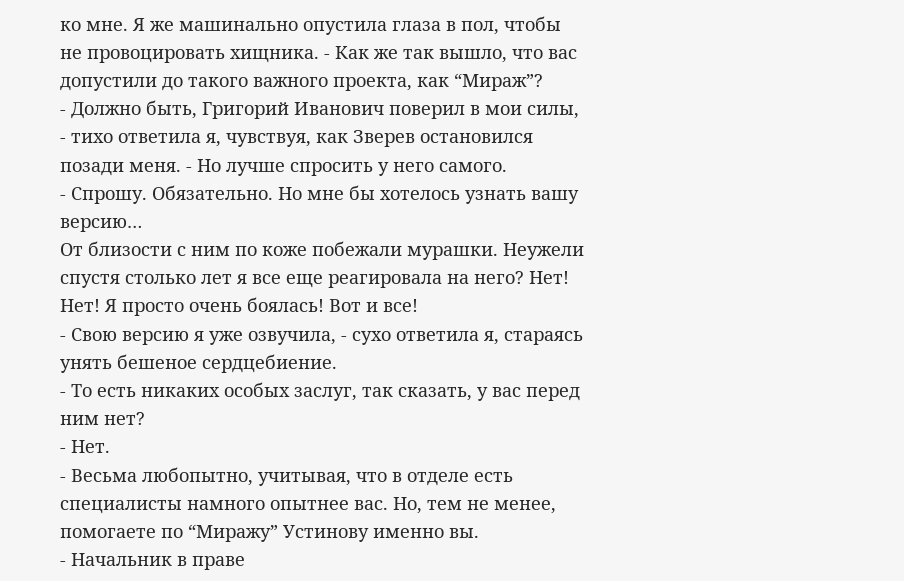ко мне. Я же машинально опустила глаза в пол, чтобы не провоцировать хищника. - Как же так вышло, что вас допустили до такого важного проекта, как “Мираж”?
- Должно быть, Григорий Иванович поверил в мои силы, - тихо ответила я, чувствуя, как Зверев остановился позади меня. - Но лучше спросить у него самого.
- Спрошу. Обязательно. Но мне бы хотелось узнать вашу версию…
От близости с ним по коже побежали мурашки. Неужели спустя столько лет я все еще реагировала на него? Нет! Нет! Я просто очень боялась! Вот и все!
- Свою версию я уже озвучила, - сухо ответила я, стараясь унять бешеное сердцебиение.
- То есть никаких особых заслуг, так сказать, у вас перед ним нет?
- Нет.
- Весьма любопытно, учитывая, что в отделе есть специалисты намного опытнее вас. Но, тем не менее, помогаете по “Миражу” Устинову именно вы.
- Начальник в праве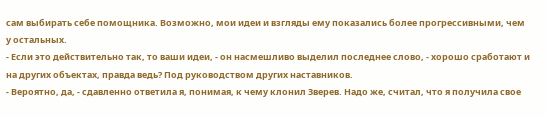сам выбирать себе помощника. Возможно, мои идеи и взгляды ему показались более прогрессивными, чем у остальных.
- Если это действительно так, то ваши идеи, - он насмешливо выделил последнее слово, - хорошо сработают и на других объектах, правда ведь? Под руководством других наставников.
- Вероятно, да, - сдавленно ответила я, понимая, к чему клонил Зверев. Надо же, считал, что я получила свое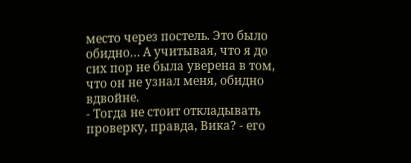место через постель. Это было обидно… А учитывая, что я до сих пор не была уверена в том, что он не узнал меня, обидно вдвойне.
- Тогда не стоит откладывать проверку, правда, Вика? - его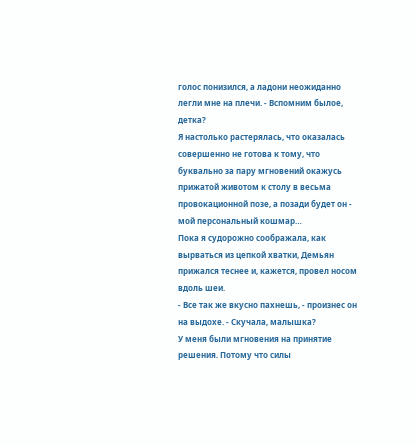голос понизился, а ладони неожиданно легли мне на плечи. - Вспомним былое, детка?
Я настолько растерялась, что оказалась совершенно не готова к тому, что буквально за пару мгновений окажусь прижатой животом к столу в весьма провокационной позе, а позади будет он - мой персональный кошмар…
Пока я судорожно соображала, как вырваться из цепкой хватки, Демьян прижался теснее и, кажется, провел носом вдоль шеи.
- Все так же вкусно пахнешь, - произнес он на выдохе. - Скучала, малышка?
У меня были мгновения на принятие решения. Потому что силы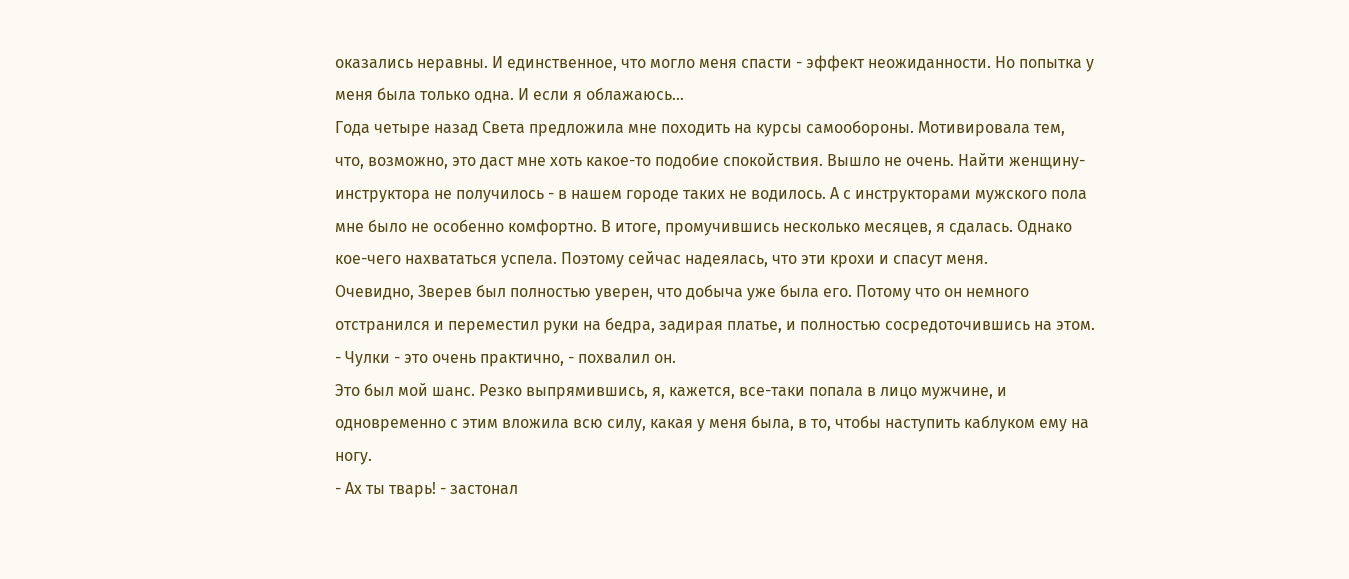оказались неравны. И единственное, что могло меня спасти - эффект неожиданности. Но попытка у меня была только одна. И если я облажаюсь…
Года четыре назад Света предложила мне походить на курсы самообороны. Мотивировала тем, что, возможно, это даст мне хоть какое-то подобие спокойствия. Вышло не очень. Найти женщину-инструктора не получилось - в нашем городе таких не водилось. А с инструкторами мужского пола мне было не особенно комфортно. В итоге, промучившись несколько месяцев, я сдалась. Однако кое-чего нахвататься успела. Поэтому сейчас надеялась, что эти крохи и спасут меня.
Очевидно, Зверев был полностью уверен, что добыча уже была его. Потому что он немного отстранился и переместил руки на бедра, задирая платье, и полностью сосредоточившись на этом.
- Чулки - это очень практично, - похвалил он.
Это был мой шанс. Резко выпрямившись, я, кажется, все-таки попала в лицо мужчине, и одновременно с этим вложила всю силу, какая у меня была, в то, чтобы наступить каблуком ему на ногу.
- Ах ты тварь! - застонал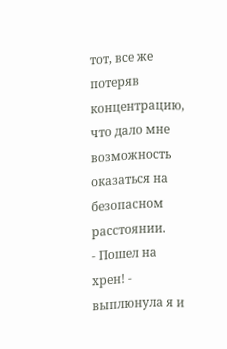тот, все же потеряв концентрацию, что дало мне возможность оказаться на безопасном расстоянии.
- Пошел на хрен! - выплюнула я и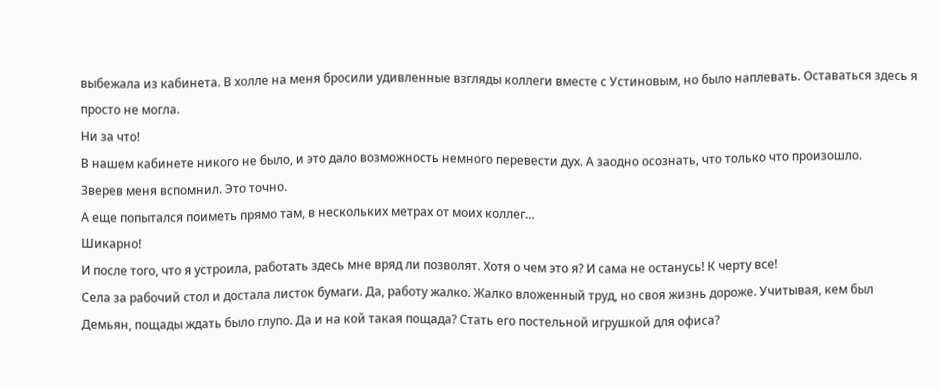выбежала из кабинета. В холле на меня бросили удивленные взгляды коллеги вместе с Устиновым, но было наплевать. Оставаться здесь я просто не могла.
Ни за что!
В нашем кабинете никого не было, и это дало возможность немного перевести дух. А заодно осознать, что только что произошло.
Зверев меня вспомнил. Это точно.
А еще попытался поиметь прямо там, в нескольких метрах от моих коллег…
Шикарно!
И после того, что я устроила, работать здесь мне вряд ли позволят. Хотя о чем это я? И сама не останусь! К черту все!
Села за рабочий стол и достала листок бумаги. Да, работу жалко. Жалко вложенный труд, но своя жизнь дороже. Учитывая, кем был Демьян, пощады ждать было глупо. Да и на кой такая пощада? Стать его постельной игрушкой для офиса?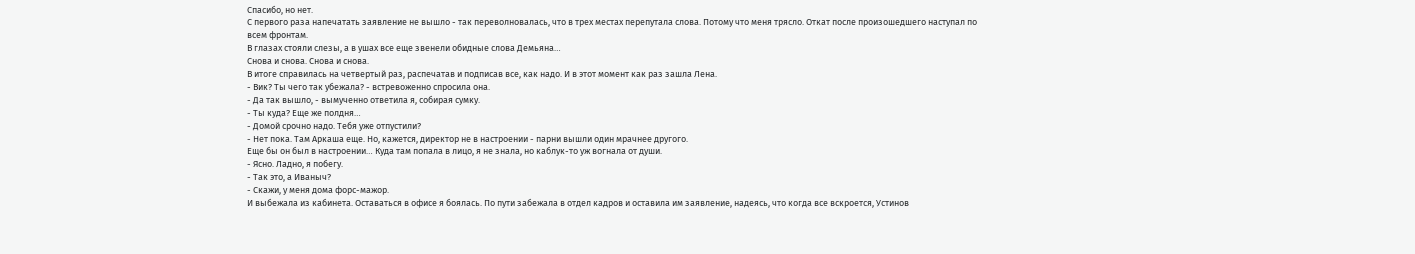Спасибо, но нет.
С первого раза напечатать заявление не вышло - так переволновалась, что в трех местах перепутала слова. Потому что меня трясло. Откат после произошедшего наступал по всем фронтам.
В глазах стояли слезы, а в ушах все еще звенели обидные слова Демьяна…
Снова и снова. Снова и снова.
В итоге справилась на четвертый раз, распечатав и подписав все, как надо. И в этот момент как раз зашла Лена.
- Вик? Ты чего так убежала? - встревоженно спросила она.
- Да так вышло, - вымученно ответила я, собирая сумку.
- Ты куда? Еще же полдня…
- Домой срочно надо. Тебя уже отпустили?
- Нет пока. Там Аркаша еще. Но, кажется, директор не в настроении - парни вышли один мрачнее другого.
Еще бы он был в настроении… Куда там попала в лицо, я не знала, но каблук-то уж вогнала от души.
- Ясно. Ладно, я побегу.
- Так это, а Иваныч?
- Скажи, у меня дома форс-мажор.
И выбежала из кабинета. Оставаться в офисе я боялась. По пути забежала в отдел кадров и оставила им заявление, надеясь, что когда все вскроется, Устинов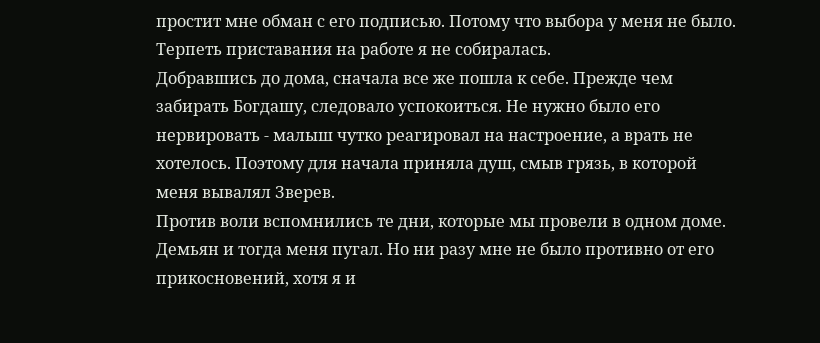простит мне обман с его подписью. Потому что выбора у меня не было. Терпеть приставания на работе я не собиралась.
Добравшись до дома, сначала все же пошла к себе. Прежде чем забирать Богдашу, следовало успокоиться. Не нужно было его нервировать - малыш чутко реагировал на настроение, а врать не хотелось. Поэтому для начала приняла душ, смыв грязь, в которой меня вывалял Зверев.
Против воли вспомнились те дни, которые мы провели в одном доме. Демьян и тогда меня пугал. Но ни разу мне не было противно от его прикосновений, хотя я и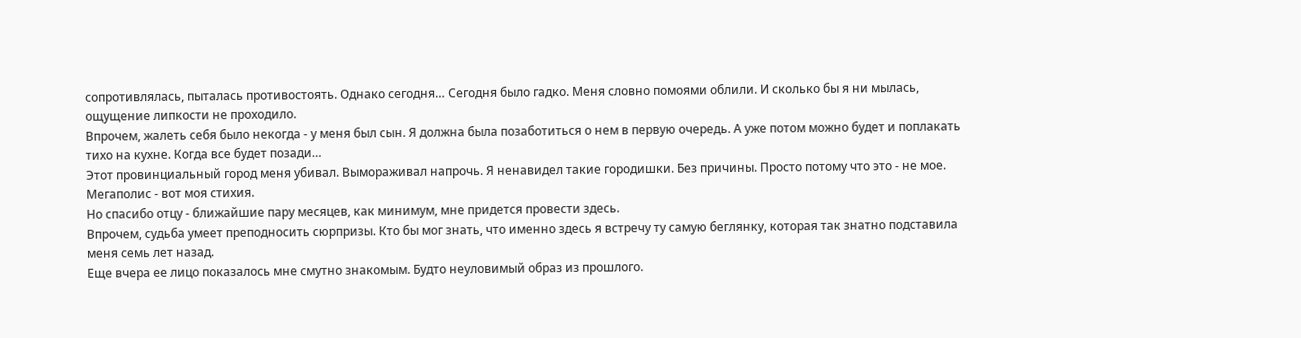сопротивлялась, пыталась противостоять. Однако сегодня… Сегодня было гадко. Меня словно помоями облили. И сколько бы я ни мылась, ощущение липкости не проходило.
Впрочем, жалеть себя было некогда - у меня был сын. Я должна была позаботиться о нем в первую очередь. А уже потом можно будет и поплакать тихо на кухне. Когда все будет позади…
Этот провинциальный город меня убивал. Вымораживал напрочь. Я ненавидел такие городишки. Без причины. Просто потому что это - не мое.
Мегаполис - вот моя стихия.
Но спасибо отцу - ближайшие пару месяцев, как минимум, мне придется провести здесь.
Впрочем, судьба умеет преподносить сюрпризы. Кто бы мог знать, что именно здесь я встречу ту самую беглянку, которая так знатно подставила меня семь лет назад.
Еще вчера ее лицо показалось мне смутно знакомым. Будто неуловимый образ из прошлого.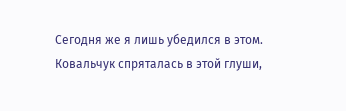Сегодня же я лишь убедился в этом.
Ковальчук спряталась в этой глуши,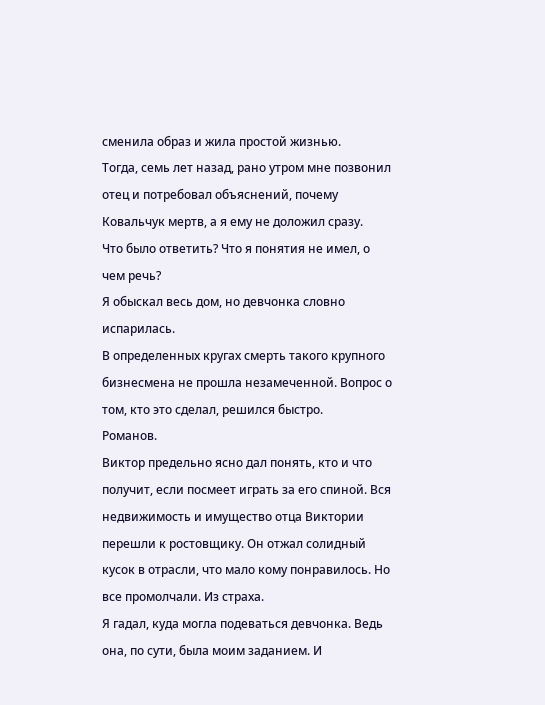сменила образ и жила простой жизнью.
Тогда, семь лет назад, рано утром мне позвонил отец и потребовал объяснений, почему Ковальчук мертв, а я ему не доложил сразу.
Что было ответить? Что я понятия не имел, о чем речь?
Я обыскал весь дом, но девчонка словно испарилась.
В определенных кругах смерть такого крупного бизнесмена не прошла незамеченной. Вопрос о том, кто это сделал, решился быстро.
Романов.
Виктор предельно ясно дал понять, кто и что получит, если посмеет играть за его спиной. Вся недвижимость и имущество отца Виктории перешли к ростовщику. Он отжал солидный кусок в отрасли, что мало кому понравилось. Но все промолчали. Из страха.
Я гадал, куда могла подеваться девчонка. Ведь она, по сути, была моим заданием. И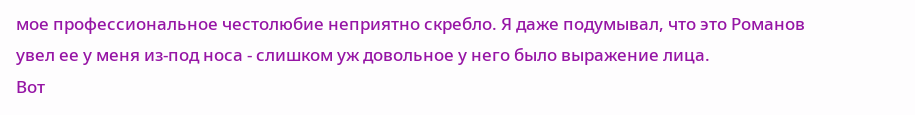мое профессиональное честолюбие неприятно скребло. Я даже подумывал, что это Романов увел ее у меня из-под носа - слишком уж довольное у него было выражение лица.
Вот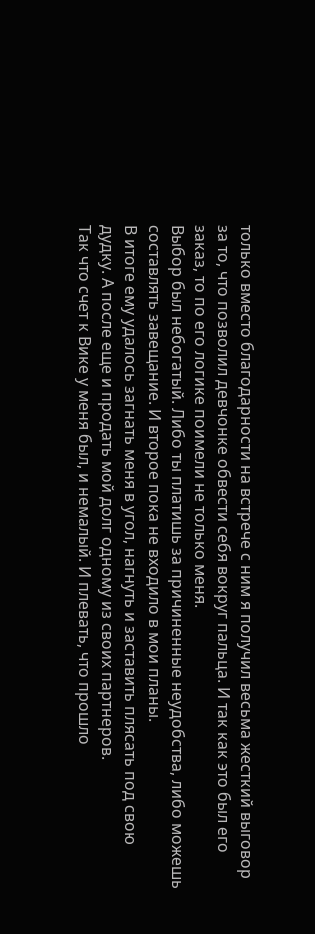только вместо благодарности на встрече с ним я получил весьма жесткий выговор за то, что позволил девчонке обвести себя вокруг пальца. И так как это был его заказ, то по его логике поимели не только меня.
Выбор был небогатый. Либо ты платишь за причиненные неудобства, либо можешь составлять завещание. И второе пока не входило в мои планы.
В итоге ему удалось загнать меня в угол, нагнуть и заставить плясать под свою дудку. А после еще и продать мой долг одному из своих партнеров.
Так что счет к Вике у меня был, и немалый. И плевать, что прошло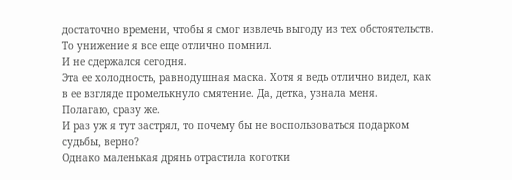достаточно времени, чтобы я смог извлечь выгоду из тех обстоятельств. То унижение я все еще отлично помнил.
И не сдержался сегодня.
Эта ее холодность, равнодушная маска. Хотя я ведь отлично видел, как в ее взгляде промелькнуло смятение. Да, детка, узнала меня.
Полагаю, сразу же.
И раз уж я тут застрял, то почему бы не воспользоваться подарком судьбы, верно?
Однако маленькая дрянь отрастила коготки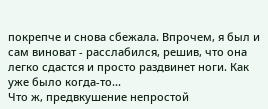покрепче и снова сбежала. Впрочем, я был и сам виноват - расслабился, решив, что она легко сдастся и просто раздвинет ноги. Как уже было когда-то...
Что ж, предвкушение непростой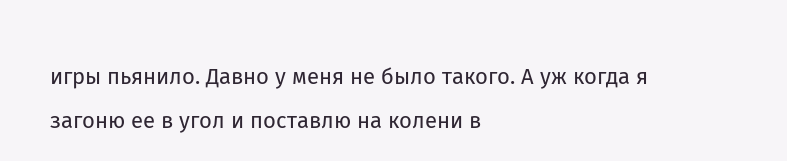игры пьянило. Давно у меня не было такого. А уж когда я загоню ее в угол и поставлю на колени в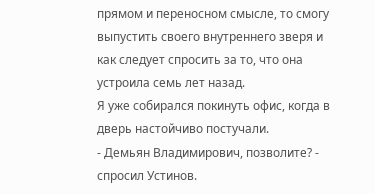прямом и переносном смысле, то смогу выпустить своего внутреннего зверя и как следует спросить за то, что она устроила семь лет назад.
Я уже собирался покинуть офис, когда в дверь настойчиво постучали.
- Демьян Владимирович, позволите? - спросил Устинов.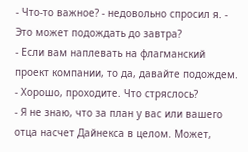- Что-то важное? - недовольно спросил я. - Это может подождать до завтра?
- Если вам наплевать на флагманский проект компании, то да, давайте подождем.
- Хорошо, проходите. Что стряслось?
- Я не знаю, что за план у вас или вашего отца насчет Дайнекса в целом. Может,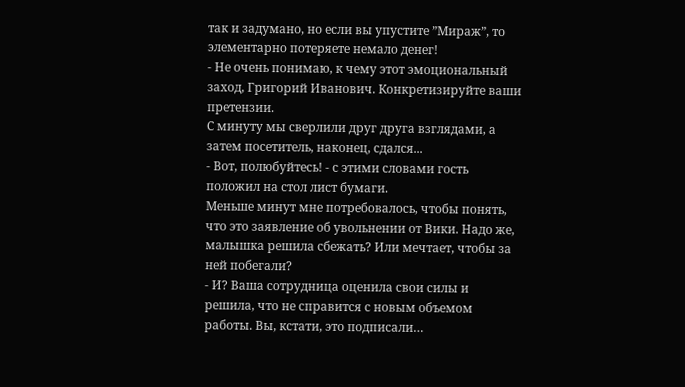так и задумано, но если вы упустите ”Мираж”, то элементарно потеряете немало денег!
- Не очень понимаю, к чему этот эмоциональный заход, Григорий Иванович. Конкретизируйте ваши претензии.
С минуту мы сверлили друг друга взглядами, а затем посетитель, наконец, сдался...
- Вот, полюбуйтесь! - с этими словами гость положил на стол лист бумаги.
Меньше минут мне потребовалось, чтобы понять, что это заявление об увольнении от Вики. Надо же, малышка решила сбежать? Или мечтает, чтобы за ней побегали?
- И? Ваша сотрудница оценила свои силы и решила, что не справится с новым объемом работы. Вы, кстати, это подписали…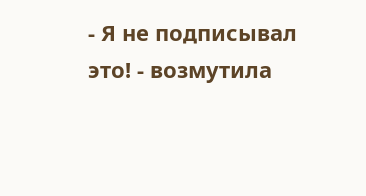- Я не подписывал это! - возмутила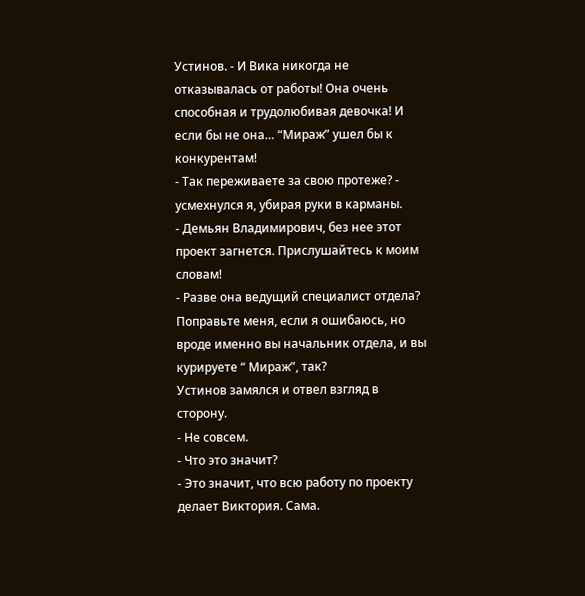Устинов. - И Вика никогда не отказывалась от работы! Она очень способная и трудолюбивая девочка! И если бы не она… “Мираж” ушел бы к конкурентам!
- Так переживаете за свою протеже? - усмехнулся я, убирая руки в карманы.
- Демьян Владимирович, без нее этот проект загнется. Прислушайтесь к моим словам!
- Разве она ведущий специалист отдела? Поправьте меня, если я ошибаюсь, но вроде именно вы начальник отдела, и вы курируете “ Мираж”, так?
Устинов замялся и отвел взгляд в сторону.
- Не совсем.
- Что это значит?
- Это значит, что всю работу по проекту делает Виктория. Сама.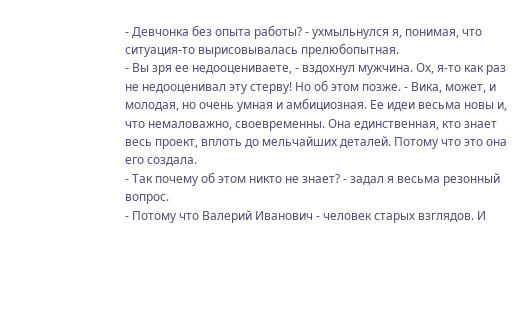- Девчонка без опыта работы? - ухмыльнулся я, понимая, что ситуация-то вырисовывалась прелюбопытная.
- Вы зря ее недооцениваете, - вздохнул мужчина. Ох, я-то как раз не недооценивал эту стерву! Но об этом позже. - Вика, может, и молодая, но очень умная и амбициозная. Ее идеи весьма новы и, что немаловажно, своевременны. Она единственная, кто знает весь проект, вплоть до мельчайших деталей. Потому что это она его создала.
- Так почему об этом никто не знает? - задал я весьма резонный вопрос.
- Потому что Валерий Иванович - человек старых взглядов. И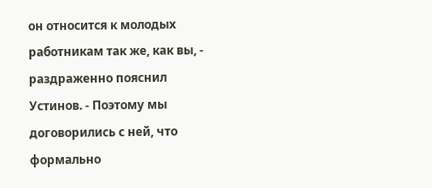он относится к молодых работникам так же, как вы, - раздраженно пояснил Устинов. - Поэтому мы договорились с ней, что формально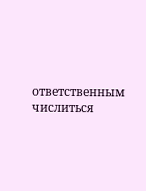ответственным числиться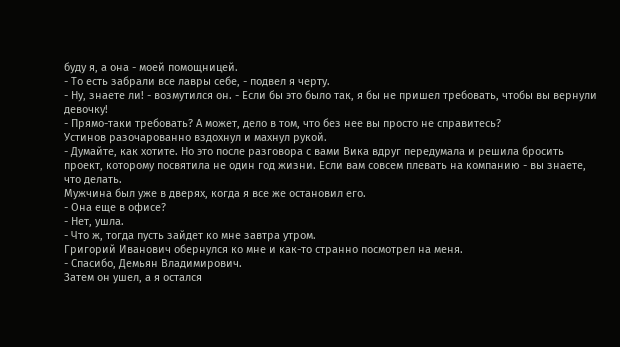буду я, а она - моей помощницей.
- То есть забрали все лавры себе, - подвел я черту.
- Ну, знаете ли! - возмутился он. - Если бы это было так, я бы не пришел требовать, чтобы вы вернули девочку!
- Прямо-таки требовать? А может, дело в том, что без нее вы просто не справитесь?
Устинов разочарованно вздохнул и махнул рукой.
- Думайте, как хотите. Но это после разговора с вами Вика вдруг передумала и решила бросить проект, которому посвятила не один год жизни. Если вам совсем плевать на компанию - вы знаете, что делать.
Мужчина был уже в дверях, когда я все же остановил его.
- Она еще в офисе?
- Нет, ушла.
- Что ж, тогда пусть зайдет ко мне завтра утром.
Григорий Иванович обернулся ко мне и как-то странно посмотрел на меня.
- Спасибо, Демьян Владимирович.
Затем он ушел, а я остался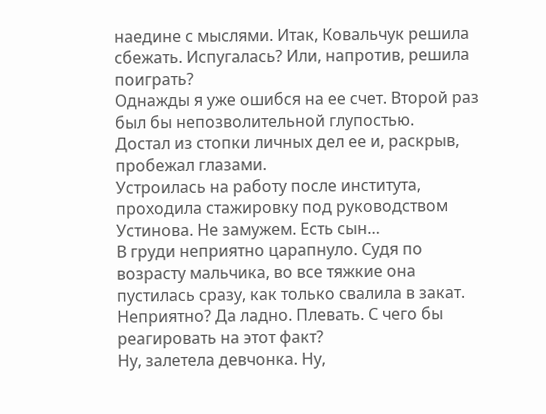наедине с мыслями. Итак, Ковальчук решила сбежать. Испугалась? Или, напротив, решила поиграть?
Однажды я уже ошибся на ее счет. Второй раз был бы непозволительной глупостью.
Достал из стопки личных дел ее и, раскрыв, пробежал глазами.
Устроилась на работу после института, проходила стажировку под руководством Устинова. Не замужем. Есть сын…
В груди неприятно царапнуло. Судя по возрасту мальчика, во все тяжкие она пустилась сразу, как только свалила в закат. Неприятно? Да ладно. Плевать. С чего бы реагировать на этот факт?
Ну, залетела девчонка. Ну,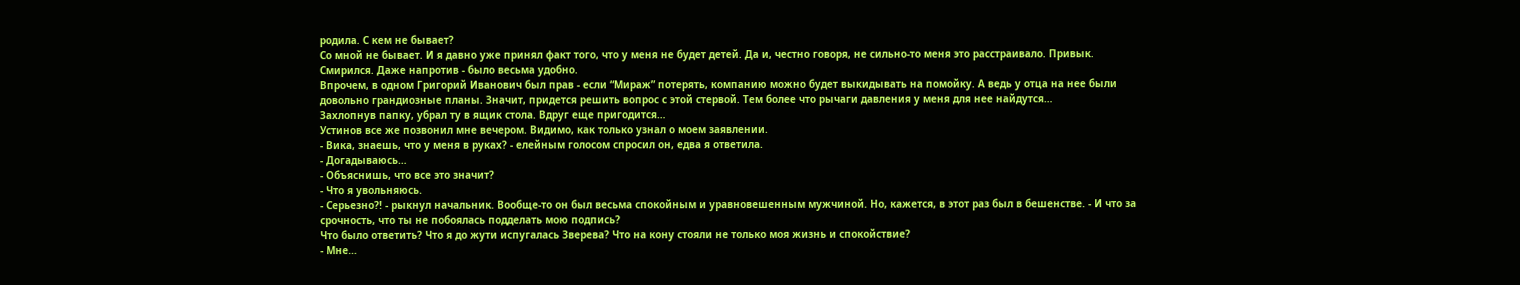родила. С кем не бывает?
Со мной не бывает. И я давно уже принял факт того, что у меня не будет детей. Да и, честно говоря, не сильно-то меня это расстраивало. Привык. Смирился. Даже напротив - было весьма удобно.
Впрочем, в одном Григорий Иванович был прав - если “Мираж” потерять, компанию можно будет выкидывать на помойку. А ведь у отца на нее были довольно грандиозные планы. Значит, придется решить вопрос с этой стервой. Тем более что рычаги давления у меня для нее найдутся…
Захлопнув папку, убрал ту в ящик стола. Вдруг еще пригодится…
Устинов все же позвонил мне вечером. Видимо, как только узнал о моем заявлении.
- Вика, знаешь, что у меня в руках? - елейным голосом спросил он, едва я ответила.
- Догадываюсь…
- Объяснишь, что все это значит?
- Что я увольняюсь.
- Серьезно?! - рыкнул начальник. Вообще-то он был весьма спокойным и уравновешенным мужчиной. Но, кажется, в этот раз был в бешенстве. - И что за срочность, что ты не побоялась подделать мою подпись?
Что было ответить? Что я до жути испугалась Зверева? Что на кону стояли не только моя жизнь и спокойствие?
- Мне…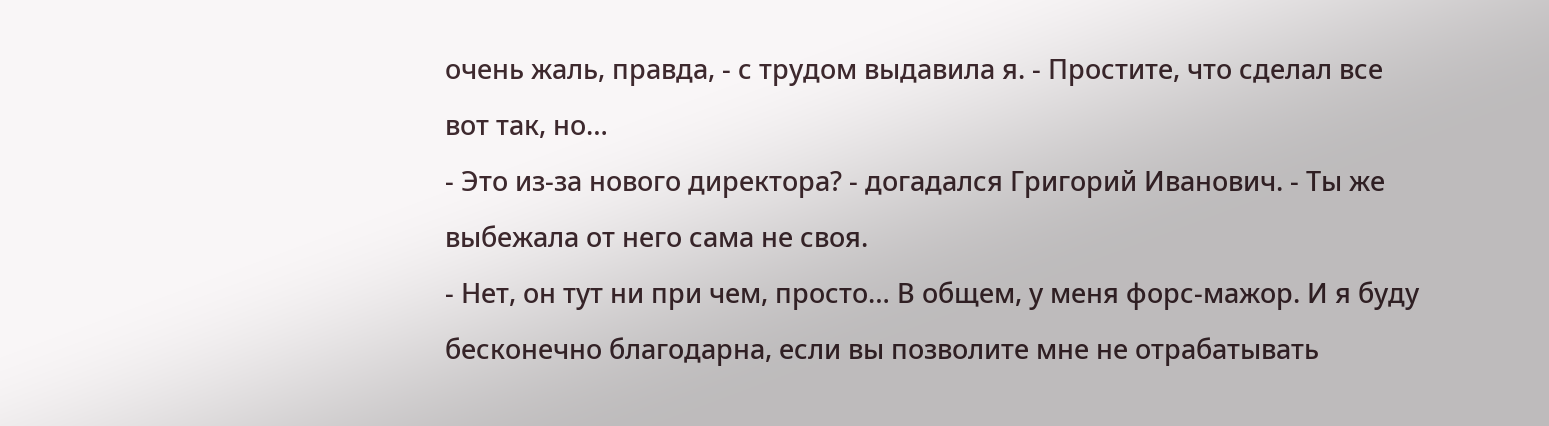очень жаль, правда, - с трудом выдавила я. - Простите, что сделал все вот так, но…
- Это из-за нового директора? - догадался Григорий Иванович. - Ты же выбежала от него сама не своя.
- Нет, он тут ни при чем, просто… В общем, у меня форс-мажор. И я буду бесконечно благодарна, если вы позволите мне не отрабатывать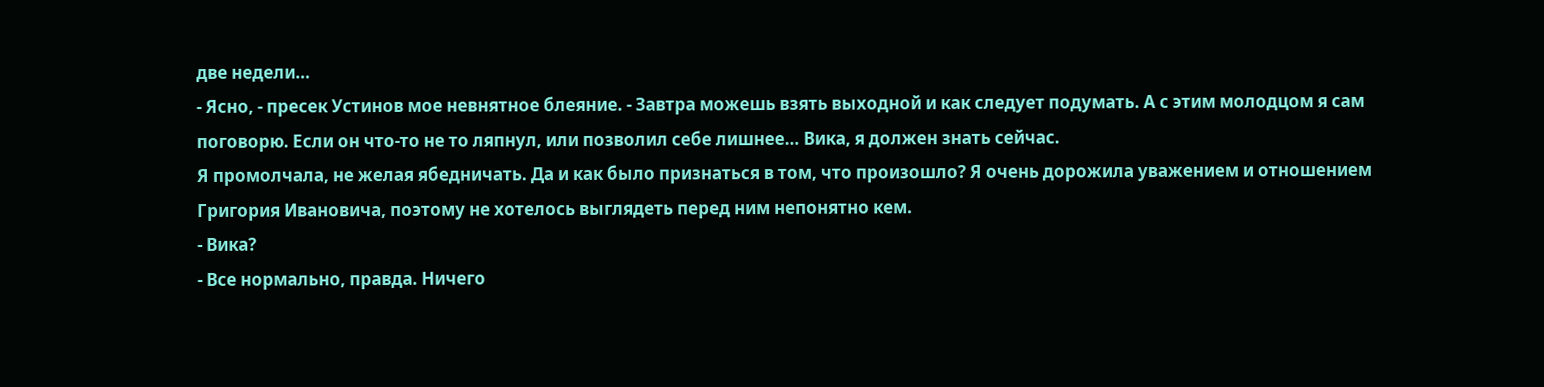две недели…
- Ясно, - пресек Устинов мое невнятное блеяние. - Завтра можешь взять выходной и как следует подумать. А с этим молодцом я сам поговорю. Если он что-то не то ляпнул, или позволил себе лишнее… Вика, я должен знать сейчас.
Я промолчала, не желая ябедничать. Да и как было признаться в том, что произошло? Я очень дорожила уважением и отношением Григория Ивановича, поэтому не хотелось выглядеть перед ним непонятно кем.
- Вика?
- Все нормально, правда. Ничего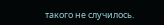такого не случилось.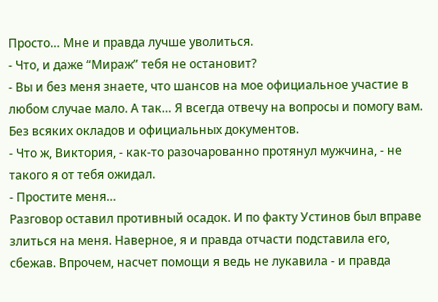Просто… Мне и правда лучше уволиться.
- Что, и даже “Мираж” тебя не остановит?
- Вы и без меня знаете, что шансов на мое официальное участие в любом случае мало. А так… Я всегда отвечу на вопросы и помогу вам. Без всяких окладов и официальных документов.
- Что ж, Виктория, - как-то разочарованно протянул мужчина, - не такого я от тебя ожидал.
- Простите меня…
Разговор оставил противный осадок. И по факту Устинов был вправе злиться на меня. Наверное, я и правда отчасти подставила его, сбежав. Впрочем, насчет помощи я ведь не лукавила - и правда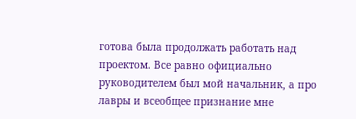готова была продолжать работать над проектом. Все равно официально руководителем был мой начальник, а про лавры и всеобщее признание мне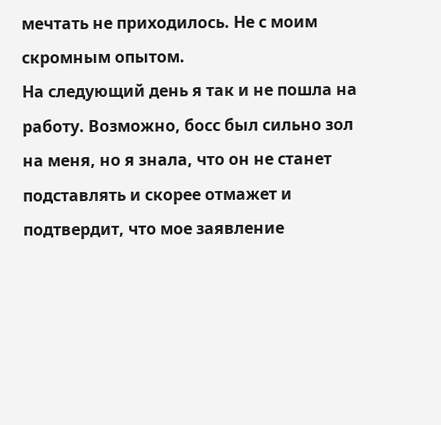мечтать не приходилось. Не с моим скромным опытом.
На следующий день я так и не пошла на работу. Возможно, босс был сильно зол на меня, но я знала, что он не станет подставлять и скорее отмажет и подтвердит, что мое заявление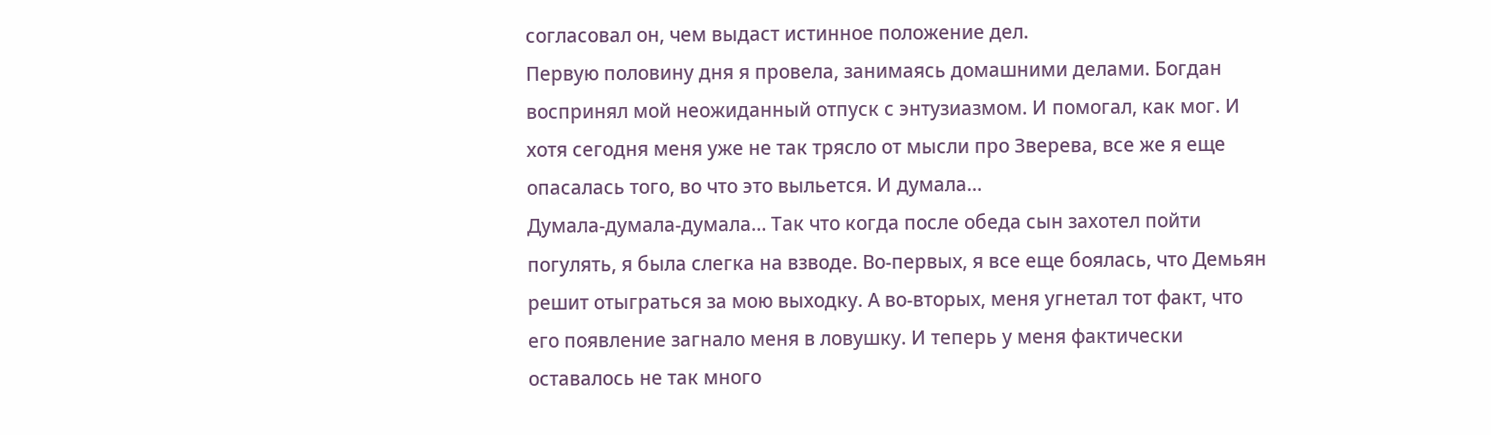согласовал он, чем выдаст истинное положение дел.
Первую половину дня я провела, занимаясь домашними делами. Богдан воспринял мой неожиданный отпуск с энтузиазмом. И помогал, как мог. И хотя сегодня меня уже не так трясло от мысли про Зверева, все же я еще опасалась того, во что это выльется. И думала…
Думала-думала-думала… Так что когда после обеда сын захотел пойти погулять, я была слегка на взводе. Во-первых, я все еще боялась, что Демьян решит отыграться за мою выходку. А во-вторых, меня угнетал тот факт, что его появление загнало меня в ловушку. И теперь у меня фактически оставалось не так много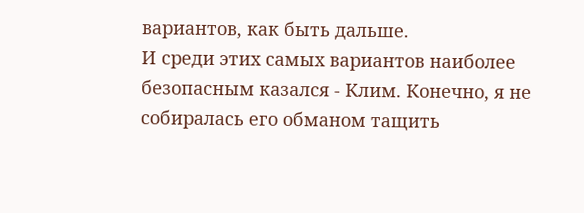вариантов, как быть дальше.
И среди этих самых вариантов наиболее безопасным казался - Клим. Конечно, я не собиралась его обманом тащить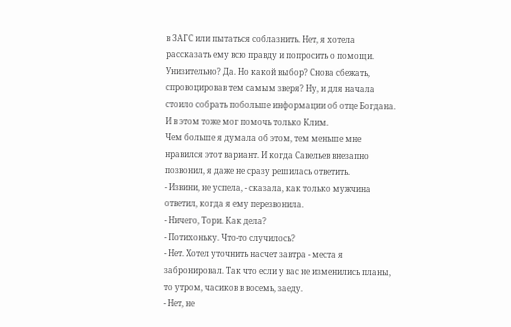в ЗАГС или пытаться соблазнить. Нет, я хотела рассказать ему всю правду и попросить о помощи.
Унизительно? Да. Но какой выбор? Снова сбежать, спровоцировав тем самым зверя? Ну, и для начала стоило собрать побольше информации об отце Богдана. И в этом тоже мог помочь только Клим.
Чем больше я думала об этом, тем меньше мне нравился этот вариант. И когда Савельев внезапно позвонил, я даже не сразу решилась ответить.
- Извини, не успела, - сказала, как только мужчина ответил, когда я ему перезвонила.
- Ничего, Тори. Как дела?
- Потихоньку. Что-то случилось?
- Нет. Хотел уточнить насчет завтра - места я забронировал. Так что если у вас не изменились планы, то утром, часиков в восемь, заеду.
- Нет, не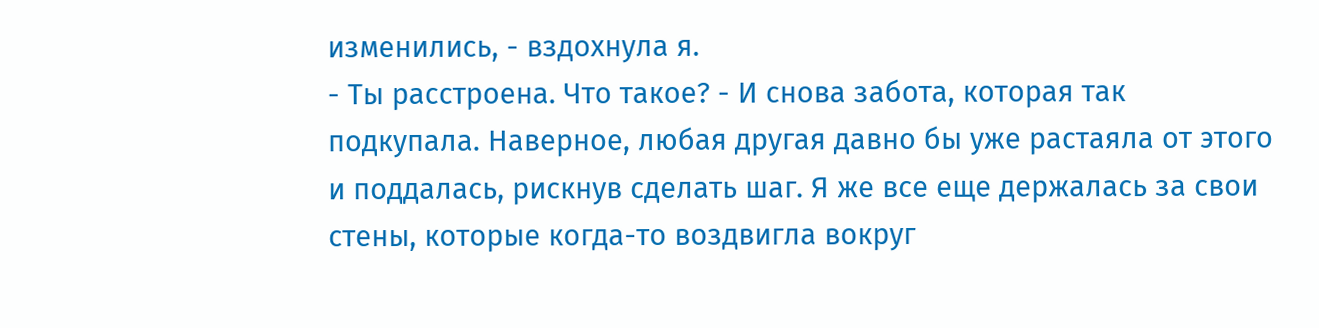изменились, - вздохнула я.
- Ты расстроена. Что такое? - И снова забота, которая так подкупала. Наверное, любая другая давно бы уже растаяла от этого и поддалась, рискнув сделать шаг. Я же все еще держалась за свои стены, которые когда-то воздвигла вокруг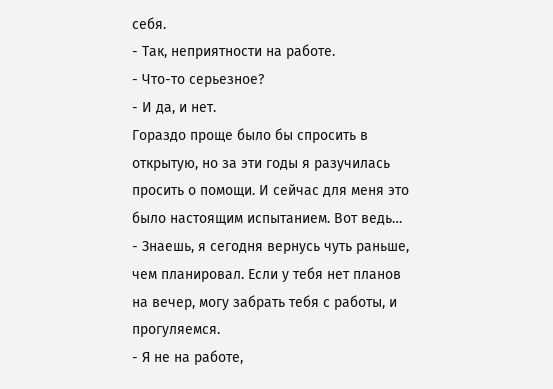себя.
- Так, неприятности на работе.
- Что-то серьезное?
- И да, и нет.
Гораздо проще было бы спросить в открытую, но за эти годы я разучилась просить о помощи. И сейчас для меня это было настоящим испытанием. Вот ведь…
- Знаешь, я сегодня вернусь чуть раньше, чем планировал. Если у тебя нет планов на вечер, могу забрать тебя с работы, и прогуляемся.
- Я не на работе,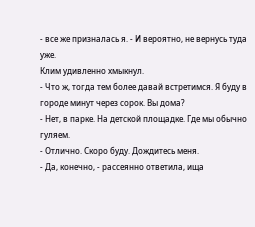- все же призналась я. - И вероятно, не вернусь туда уже.
Клим удивленно хмыкнул.
- Что ж, тогда тем более давай встретимся. Я буду в городе минут через сорок. Вы дома?
- Нет, в парке. На детской площадке. Где мы обычно гуляем.
- Отлично. Скоро буду. Дождитесь меня.
- Да, конечно, - рассеянно ответила, ища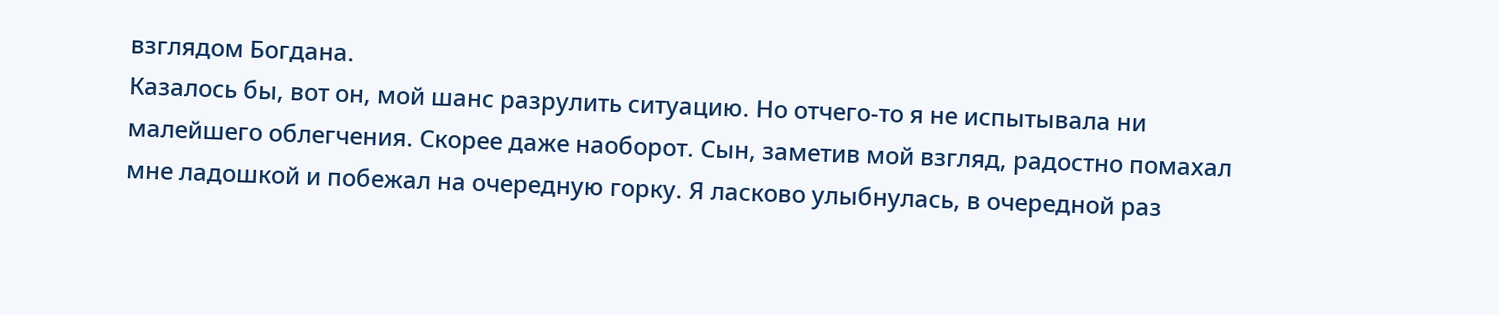взглядом Богдана.
Казалось бы, вот он, мой шанс разрулить ситуацию. Но отчего-то я не испытывала ни малейшего облегчения. Скорее даже наоборот. Сын, заметив мой взгляд, радостно помахал мне ладошкой и побежал на очередную горку. Я ласково улыбнулась, в очередной раз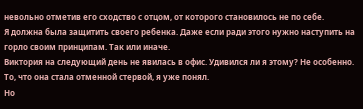невольно отметив его сходство с отцом, от которого становилось не по себе.
Я должна была защитить своего ребенка. Даже если ради этого нужно наступить на горло своим принципам. Так или иначе.
Виктория на следующий день не явилась в офис. Удивился ли я этому? Не особенно.
То, что она стала отменной стервой, я уже понял.
Но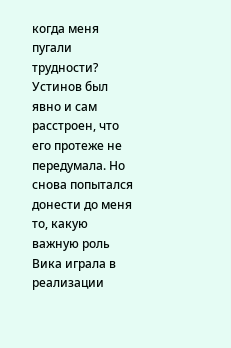когда меня пугали трудности?
Устинов был явно и сам расстроен, что его протеже не передумала. Но снова попытался донести до меня то, какую важную роль Вика играла в реализации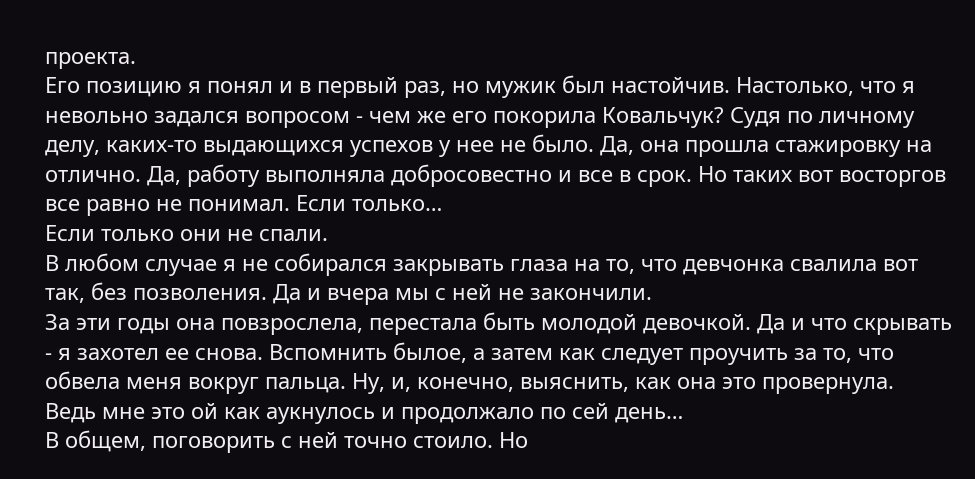проекта.
Его позицию я понял и в первый раз, но мужик был настойчив. Настолько, что я невольно задался вопросом - чем же его покорила Ковальчук? Судя по личному делу, каких-то выдающихся успехов у нее не было. Да, она прошла стажировку на отлично. Да, работу выполняла добросовестно и все в срок. Но таких вот восторгов все равно не понимал. Если только…
Если только они не спали.
В любом случае я не собирался закрывать глаза на то, что девчонка свалила вот так, без позволения. Да и вчера мы с ней не закончили.
За эти годы она повзрослела, перестала быть молодой девочкой. Да и что скрывать - я захотел ее снова. Вспомнить былое, а затем как следует проучить за то, что обвела меня вокруг пальца. Ну, и, конечно, выяснить, как она это провернула.
Ведь мне это ой как аукнулось и продолжало по сей день…
В общем, поговорить с ней точно стоило. Но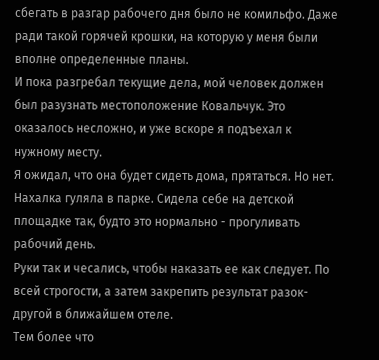сбегать в разгар рабочего дня было не комильфо. Даже ради такой горячей крошки, на которую у меня были вполне определенные планы.
И пока разгребал текущие дела, мой человек должен был разузнать местоположение Ковальчук. Это оказалось несложно, и уже вскоре я подъехал к нужному месту.
Я ожидал, что она будет сидеть дома, прятаться. Но нет.
Нахалка гуляла в парке. Сидела себе на детской площадке так, будто это нормально - прогуливать рабочий день.
Руки так и чесались, чтобы наказать ее как следует. По всей строгости, а затем закрепить результат разок-другой в ближайшем отеле.
Тем более что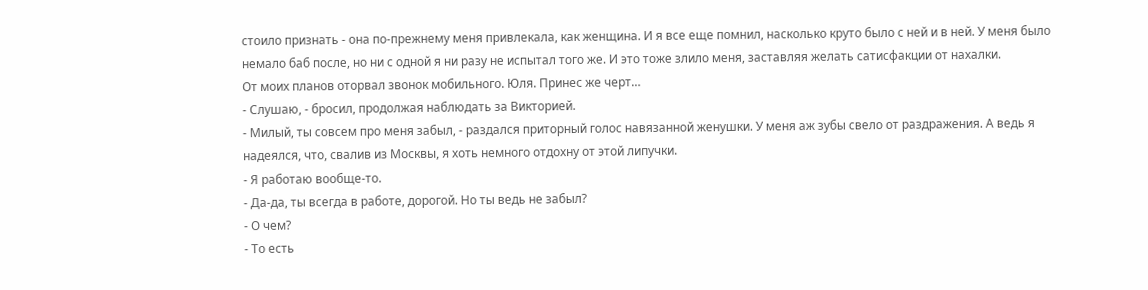стоило признать - она по-прежнему меня привлекала, как женщина. И я все еще помнил, насколько круто было с ней и в ней. У меня было немало баб после, но ни с одной я ни разу не испытал того же. И это тоже злило меня, заставляя желать сатисфакции от нахалки.
От моих планов оторвал звонок мобильного. Юля. Принес же черт…
- Слушаю, - бросил, продолжая наблюдать за Викторией.
- Милый, ты совсем про меня забыл, - раздался приторный голос навязанной женушки. У меня аж зубы свело от раздражения. А ведь я надеялся, что, свалив из Москвы, я хоть немного отдохну от этой липучки.
- Я работаю вообще-то.
- Да-да, ты всегда в работе, дорогой. Но ты ведь не забыл?
- О чем?
- То есть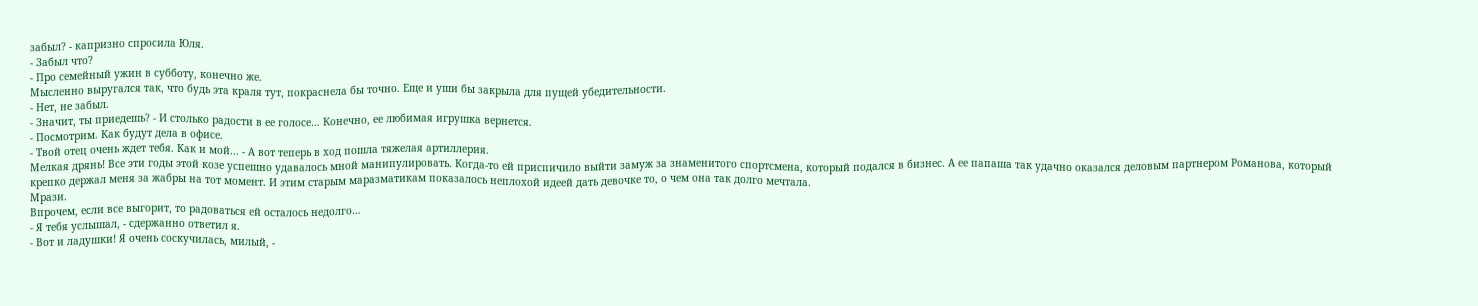забыл? - капризно спросила Юля.
- Забыл что?
- Про семейный ужин в субботу, конечно же.
Мысленно выругался так, что будь эта краля тут, покраснела бы точно. Еще и уши бы закрыла для пущей убедительности.
- Нет, не забыл.
- Значит, ты приедешь? - И столько радости в ее голосе… Конечно, ее любимая игрушка вернется.
- Посмотрим. Как будут дела в офисе.
- Твой отец очень ждет тебя. Как и мой… - А вот теперь в ход пошла тяжелая артиллерия.
Мелкая дрянь! Все эти годы этой козе успешно удавалось мной манипулировать. Когда-то ей приспичило выйти замуж за знаменитого спортсмена, который подался в бизнес. А ее папаша так удачно оказался деловым партнером Романова, который крепко держал меня за жабры на тот момент. И этим старым маразматикам показалось неплохой идеей дать девочке то, о чем она так долго мечтала.
Мрази.
Впрочем, если все выгорит, то радоваться ей осталось недолго…
- Я тебя услышал, - сдержанно ответил я.
- Вот и ладушки! Я очень соскучилась, милый, -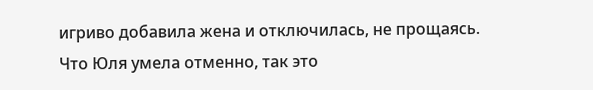игриво добавила жена и отключилась, не прощаясь.
Что Юля умела отменно, так это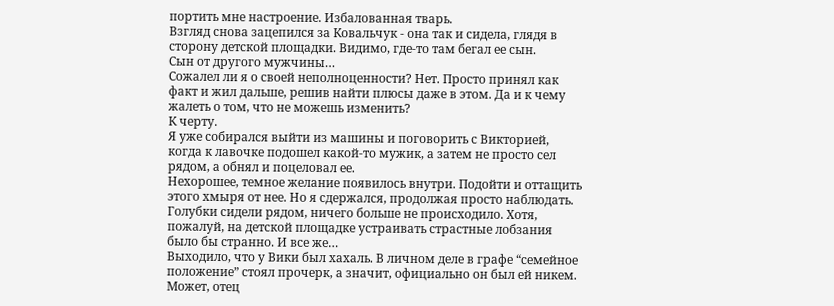портить мне настроение. Избалованная тварь.
Взгляд снова зацепился за Ковальчук - она так и сидела, глядя в сторону детской площадки. Видимо, где-то там бегал ее сын.
Сын от другого мужчины…
Сожалел ли я о своей неполноценности? Нет. Просто принял как факт и жил дальше, решив найти плюсы даже в этом. Да и к чему жалеть о том, что не можешь изменить?
К черту.
Я уже собирался выйти из машины и поговорить с Викторией, когда к лавочке подошел какой-то мужик, а затем не просто сел рядом, а обнял и поцеловал ее.
Нехорошее, темное желание появилось внутри. Подойти и оттащить этого хмыря от нее. Но я сдержался, продолжая просто наблюдать.
Голубки сидели рядом, ничего больше не происходило. Хотя, пожалуй, на детской площадке устраивать страстные лобзания было бы странно. И все же…
Выходило, что у Вики был хахаль. В личном деле в графе “семейное положение” стоял прочерк, а значит, официально он был ей никем. Может, отец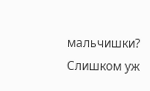мальчишки? Слишком уж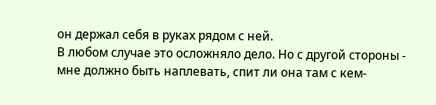он держал себя в руках рядом с ней.
В любом случае это осложняло дело. Но с другой стороны - мне должно быть наплевать, спит ли она там с кем-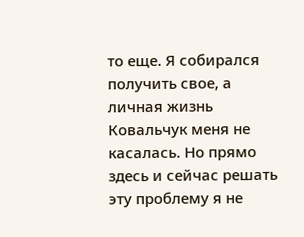то еще. Я собирался получить свое, а личная жизнь Ковальчук меня не касалась. Но прямо здесь и сейчас решать эту проблему я не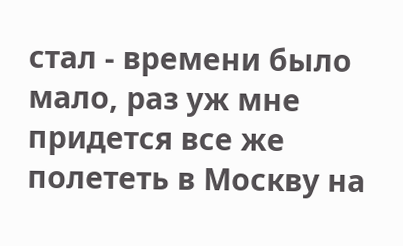стал - времени было мало, раз уж мне придется все же полететь в Москву на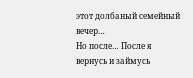этот долбаный семейный вечер…
Но после… После я вернусь и займусь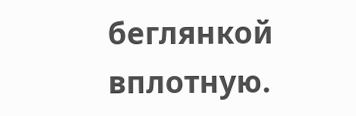беглянкой вплотную.